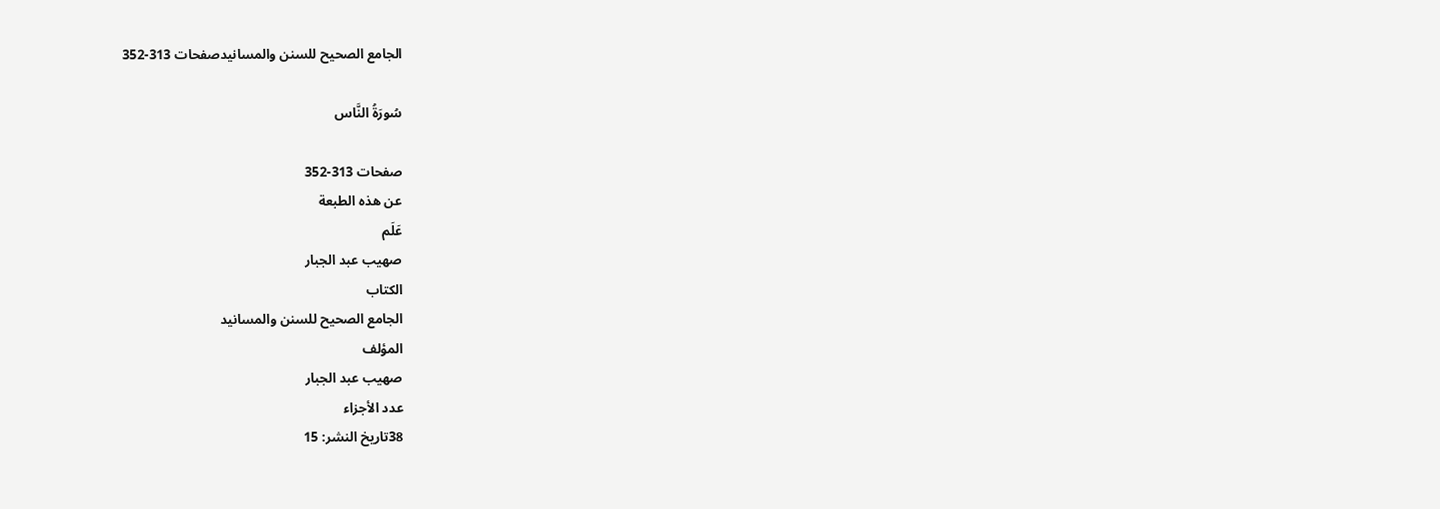الجامع الصحيح للسنن والمسانيدصفحات 313-352

سُورَةُ النَّاس

صفحات 313-352
عن هذه الطبعة
عَلَم
صهيب عبد الجبار
الكتاب
الجامع الصحيح للسنن والمسانيد
المؤلف
صهيب عبد الجبار
عدد الأجزاء
38تاريخ النشر: 15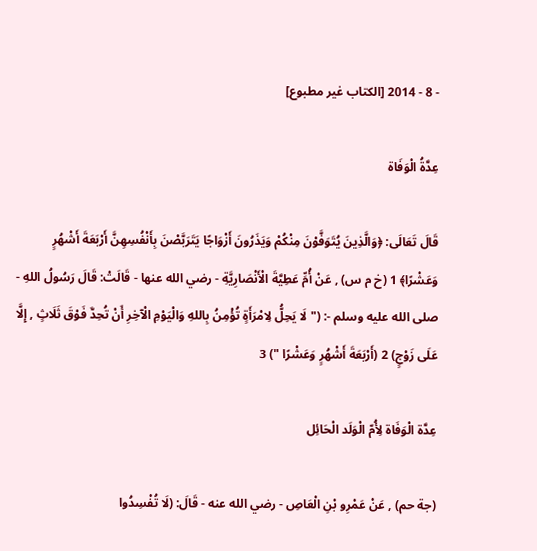- 8 - 2014 [الكتاب غير مطبوع]

عِدَّةُ الْوَفَاة

قَالَ تَعَالَى: ﴿وَالَّذِينَ يُتَوَفَّوْنَ مِنْكُمْ وَيَذَرُونَ أَزْوَاجًا يَتَرَبَّصْنَ بِأَنْفُسِهِنَّ أَرْبَعَةَ أَشْهُرٍ وَعَشْرًا﴾ 1 (خ م س) , عَنْ أُمِّ عَطِيَّةَ الْأَنْصَارِيَّةِ - رضي الله عنها - قَالَتْ: قَالَ رَسُولُ اللهِ - صلى الله عليه وسلم -: (" لَا يَحِلُّ لِامْرَأَةٍ تُؤْمِنُ بِاللهِ وَالْيَوْمِ الْآخِرِ أَنْ تُحِدَّ فَوْقَ ثَلَاثٍ , إِلَّا عَلَى زَوْجٍ) 2 (أَرْبَعَةَ أَشْهُرٍ وَعَشْرًا ") 3

عِدَّة الْوَفَاة لِأُمّ الْوَلَد الْحَائِل

(جة حم) , عَنْ عَمْرِو بْنِ الْعَاصِ - رضي الله عنه - قَالَ: (لَا تُفْسِدُوا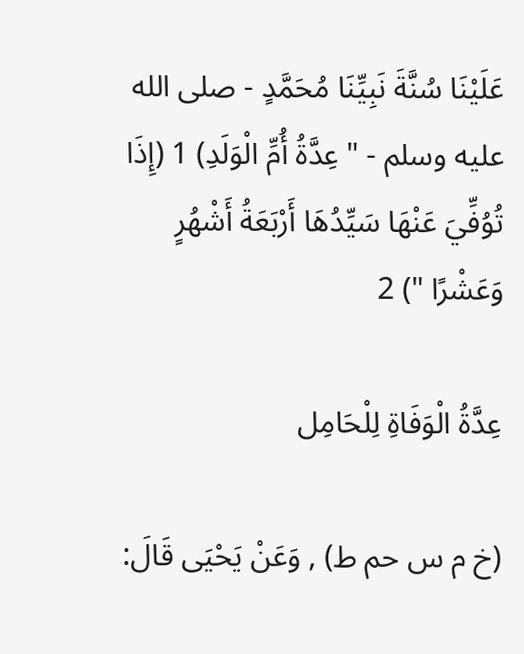عَلَيْنَا سُنَّةَ نَبِيِّنَا مُحَمَّدٍ - صلى الله عليه وسلم - " عِدَّةُ أُمِّ الْوَلَدِ) 1 (إِذَا تُوُفِّيَ عَنْهَا سَيِّدُهَا أَرْبَعَةُ أَشْهُرٍ وَعَشْرًا ") 2

عِدَّةُ الْوَفَاةِ لِلْحَامِل

(خ م س حم ط) , وَعَنْ يَحْيَى قَالَ: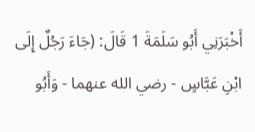أَخْبَرَنِي أَبُو سَلَمَةَ 1 قَالَ: (جَاءَ رَجُلٌ إِلَى ابْنِ عَبَّاسٍ - رضي الله عنهما - وَأَبُو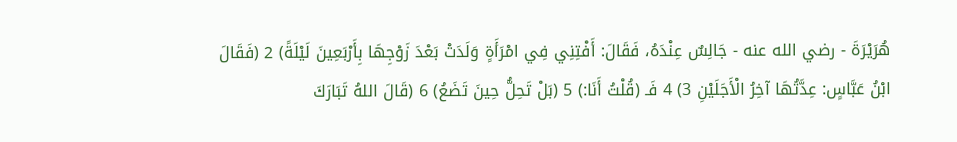هُرَيْرَةَ - رضي الله عنه - جَالِسٌ عِنْدَهُ، فَقَالَ: أَفْتِنِي فِي امْرَأَةٍ وَلَدَتْ بَعْدَ زَوْجِهَا بِأَرْبَعِينَ لَيْلَةً) 2 (فَقَالَ ابْنُ عَبَّاسٍ: عِدَّتُهَا آخِرُ الْأَجَلَيْنِ 3) 4 فَـ (قُلْتُ أَنَا:) 5 (بَلْ تَحِلُّ حِينَ تَضَعُ) 6 (قَالَ اللهُ تَبَارَكَ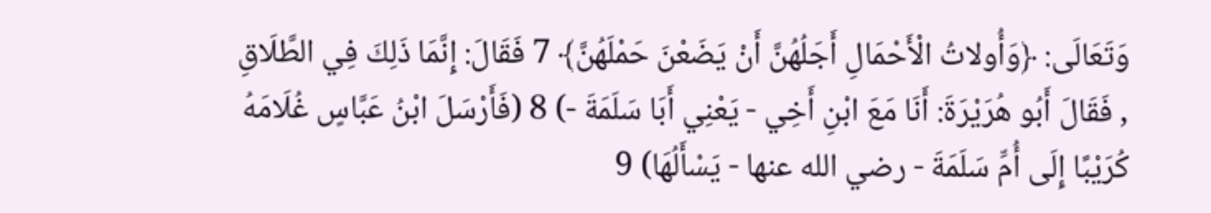وَتَعَالَى: ﴿وَأُولاتُ الْأَحْمَالِ أَجَلُهُنَّ أَنْ يَضَعْنَ حَمْلَهُنَّ﴾ 7 فَقَالَ: إِنَّمَا ذَلِكَ فِي الطَّلَاقِ , فَقَالَ أَبُو هُرَيْرَةَ: أَنَا مَعَ ابْنِ أَخِي - يَعْنِي أَبَا سَلَمَةَ -) 8 (فَأَرْسَلَ ابْنُ عَبَّاسٍ غُلَامَهُ كُرَيْبًا إِلَى أُمِّ سَلَمَةَ - رضي الله عنها - يَسْأَلُهَا) 9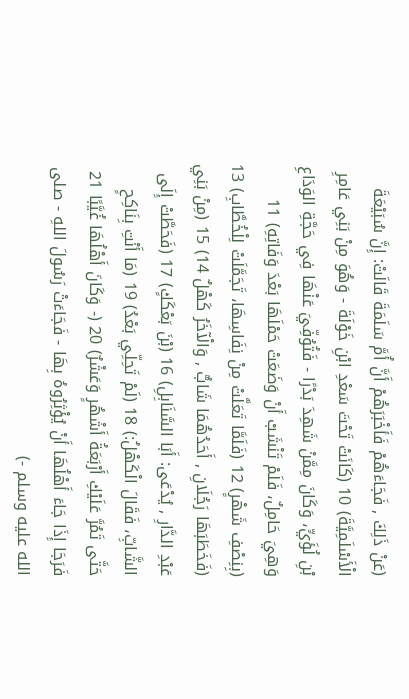(عَنْ ذَلِكَ , فَجَاءَهُمْ فَأَخْبَرَهُمْ أَنَّ أُمَّ سَلَمَةَ قَالَتْ: إِنَّ سُبَيْعَةَ الْأَسْلَمِيَّةَ) 10 (كَانَتْ تَحْتَ سَعْدِ ابْنِ خَوْلَةَ - وَهُوَ مِنْ بَنِي عَامِرِ بْنِ لُؤَيٍّ، وَكَانَ مِمَّنْ شَهِدَ بَدْرًا - فَتُوُفِّيَ عَنْهَا فِي حَجَّةِ الوَدَاعِ وَهِيَ حَامِلٌ، فَلَمْ تَنْشَبْ أَنْ وَضَعَتْ حَمْلَهَا بَعْدَ وَفَاتِهِ) 11 (بِنِصْفِ شَهْرٍ) 12 (فَلَمَّا تَعَلَّتْ مِنْ نِفَاسِهَا، تَجَمَّلَتْ لِلْخُطَّابِ) 13 (فَخَطَبَهَا رَجُلَانِ , أَحَدُهُمَا شَابٌّ , وَالْآخَرُ كَهْلٌ 14) 15 (مِنْ بَنِي عَبْدِ الدَّارِ , يُدْعَى: أَبَا السَّنَابِلِ) 16 (بْنَ بَعْكَكٍ) 17 (فَحَطَّتْ إِلَى الشَّابِّ، فَقَالَ الْكَهْلُ:) 18 (لَمْ تَحِلِّي بَعْدُ) 19 (مَا أَنْتِ بِنَاكِحٍ حَتَّى تَمُرَّ عَلَيْكِ أَرْبَعَةُ أَشْهُرٍ وَعَشْرٌ) 20 (- وَكَانَ أَهْلُهَا غُيَّبًا 21 فَرَجَا إِذَا جَاءَ أَهْلُهَا أَنْ يُؤْثِرُوهُ بِهَا - فَجَاءَتْ رَسُولَ اللهِ - صلى الله عليه وسلم -)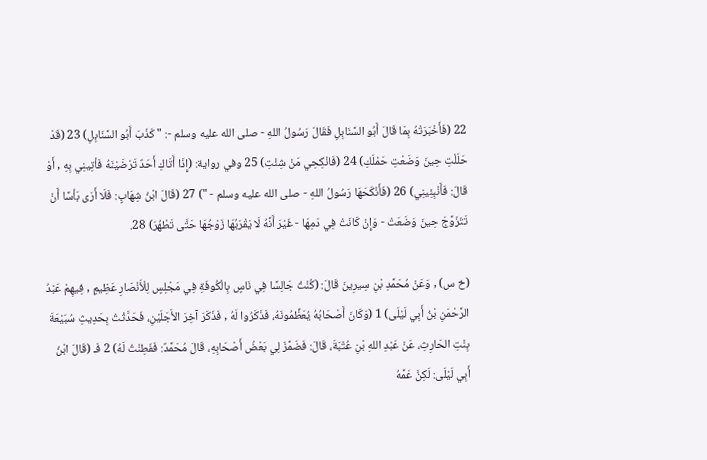22 (فَأَخْبَرَتْهُ بِمَا قَالَ أَبُو السَّنَابِلِ فَقَالَ رَسُولُ اللهِ - صلى الله عليه وسلم -: " كَذَبَ أَبُو السَّنَابِلِ) 23 (قَدْ حَلَلْتِ حِينَ وَضَعْتِ حَمْلَكِ) 24 (فَانْكِحِي مَنْ شِئْتِ) 25 وفي رواية: (إِذَا أَتَاكِ أَحَدٌ تَرْضَيْنَهُ فَأتِينِي بِهِ , أَوْ قَالَ: فَأَنْبِئِينِي) 26 (فَأَنْكَحَهَا رَسُولُ اللهِ - صلى الله عليه وسلم - ") 27 (قَالَ ابْنُ شِهَابٍ: فَلَا أَرَى بَأسًا أَنْ تَتَزَوَّجَ حِينَ وَضَعَتْ - وَإِنْ كَانَتْ فِي دَمِهَا - غَيْرَ أَنَّهُ لَا يَقْرَبُهَا زَوْجُهَا حَتَّى تَطْهُرَ) 28.

(خ س) , وَعَنْ مُحَمَّدِ بْنِ سِيرِينَ قَالَ: (كُنْتُ جَالِسًا فِي نَاسٍ بِالْكُوفَةِ فِي مَجْلِسٍ لِلْأَنْصَارِ عَظِيمٍ , فِيهِمْ عَبْدُ الرَّحْمَنِ بْنُ أَبِي لَيْلَى) 1 (وَكَانَ أَصْحَابُهُ يُعَظِّمُونَهُ، فَذَكَرُوا لَهُ , فَذَكَرَ آخِرَ الأَجَلَيْنِ، فَحَدَّثْتُ بِحَدِيثِ سُبَيْعَةَ بِنْتِ الحَارِثِ، عَنْ عَبْدِ اللهِ بْنِ عُتْبَةَ، قَالَ: فَضَمَّزَ لِي بَعْضُ أَصْحَابِهِ، قَالَ مُحَمَّدٌ: فَفَطِنْتُ لَهُ) 2 فَـ (قَالَ ابْنُ أَبِي لَيْلَى: لَكِنَّ عَمَّهُ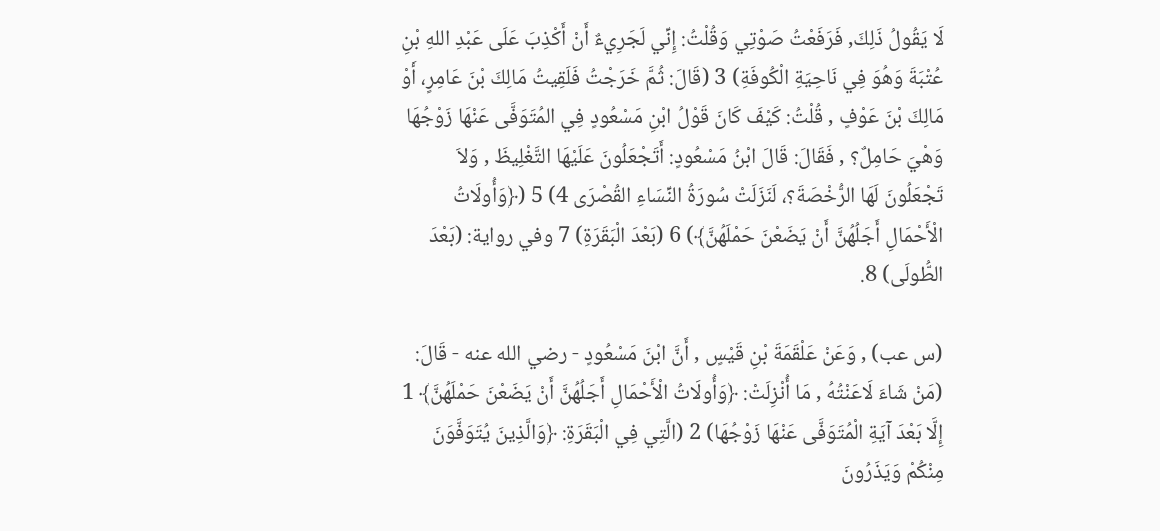لَا يَقُولُ ذَلِكَ, فَرَفَعْتُ صَوْتِي وَقُلْتُ: إِنِّي لَجَرِيءٌ أَنْ أَكْذِبَ عَلَى عَبْدِ اللهِ بْنِ عُتْبَةَ وَهُوَ فِي نَاحِيَةِ الْكُوفَةِ) 3 (قَالَ: ثُمَّ خَرَجْتُ فَلَقِيتُ مَالِكَ بْنَ عَامِرٍ، أَوْ مَالِكَ بْنَ عَوْفٍ , قُلْتُ: كَيْفَ كَانَ قَوْلُ ابْنِ مَسْعُودٍ فِي المُتَوَفَّى عَنْهَا زَوْجُهَا وَهْيَ حَامِلٌ؟ , فَقَالَ: قَالَ ابْنُ مَسْعُودٍ: أَتَجْعَلُونَ عَلَيْهَا التَّغْلِيظَ , وَلاَ تَجْعَلُونَ لَهَا الرُّخْصَةَ؟، لَنَزَلَتْ سُورَةُ النِّسَاءِ القُصْرَى 4) 5 (﴿وَأُولَاتُ الْأَحْمَالِ أَجَلُهُنَّ أَنْ يَضَعْنَ حَمْلَهُنَّ﴾) 6 (بَعْدَ الْبَقَرَةِ) 7 وفي رواية: (بَعْدَ الطُّولَى) 8.

(س عب) , وَعَنْ عَلْقَمَةَ بْنِ قَيْسٍ , أَنَّ ابْنَ مَسْعُودٍ - رضي الله عنه - قَالَ: (مَنْ شَاءَ لَاعَنْتُهُ , مَا أُنْزِلَتْ: ﴿وَأُولَاتُ الْأَحْمَالِ أَجَلُهُنَّ أَنْ يَضَعْنَ حَمْلَهُنَّ﴾ 1 إِلَّا بَعْدَ آيَةِ الْمُتَوَفَّى عَنْهَا زَوْجُهَا) 2 (الَّتِي فِي الْبَقَرَةِ: ﴿وَالَّذِينَ يُتَوَفَّوَنَ مِنْكُمْ وَيَذَرُونَ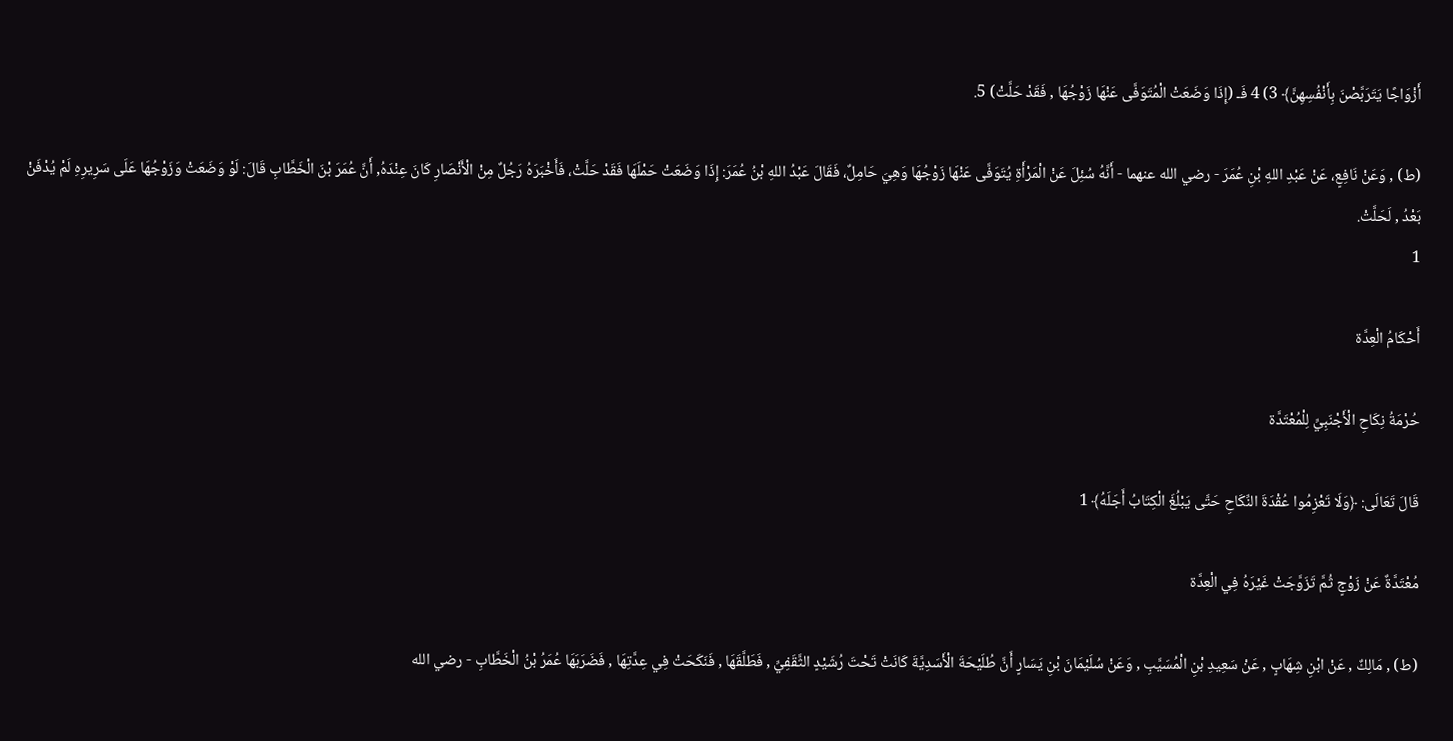أَزْوَاجًا يَتَرَبَّصْنَ بِأَنْفُسِهِنَّ﴾ 3) 4 فَـ (إِذَا وَضَعَتْ الْمُتَوَفَّى عَنْهَا زَوْجُهَا , فَقَدْ حَلَّتْ) 5.

(ط) , وَعَنْ نَافِعٍ، عَنْ عَبْدِ اللهِ بْنِ عُمَرَ - رضي الله عنهما - أَنَّهُ سُئِلَ عَنْ الْمَرْأَةِ يُتَوَفَّى عَنْهَا زَوْجُهَا وَهِيَ حَامِلٌ، فَقَالَ عَبْدُ اللهِ بْنُ عُمَرَ: إِذَا وَضَعَتْ حَمْلَهَا فَقَدْ حَلَّتْ، فَأَخْبَرَهُ رَجُلٌ مِنْ الْأَنْصَارِ كَانَ عِنْدَهُ, أَنَّ عُمَرَ بْنَ الْخَطَّابِ قَالَ: لَوْ وَضَعَتْ وَزَوْجُهَا عَلَى سَرِيرِهِ لَمْ يُدْفَنْ بَعْدُ , لَحَلَّتْ.
1

أَحْكَامُ الْعِدَّة

حُرْمَةُ نِكَاحِ الْأَجْنَبِيِّ لِلْمُعْتَدَّة

قَالَ تَعَالَى: ﴿وَلَا تَعْزِمُوا عُقْدَةَ النِّكَاحِ حَتَّى يَبْلُغَ الْكِتَابُ أَجَلَهُ﴾ 1

مُعْتَدَّةٌ عَنْ زَوْجٍ ثُمَّ تَزَوَّجَتْ غَيْرَهُ فِي الْعِدَّة

(ط) , مَالِكٌ , عَنْ ابْنِ شِهَابٍ , عَنْ سَعِيدِ بْنِ الْمُسَيَّبِ , وَعَنْ سُلَيْمَانَ بْنِ يَسَارٍ أَنَّ طُلَيْحَةَ الْأَسَدِيَّةَ كَانَتْ تَحْتَ رُشَيْدٍ الثَّقَفِيِّ , فَطَلَّقَهَا , فَنَكَحَتْ فِي عِدَّتِهَا , فَضَرَبَهَا عُمَرُ بْنُ الْخَطَّابِ - رضي الله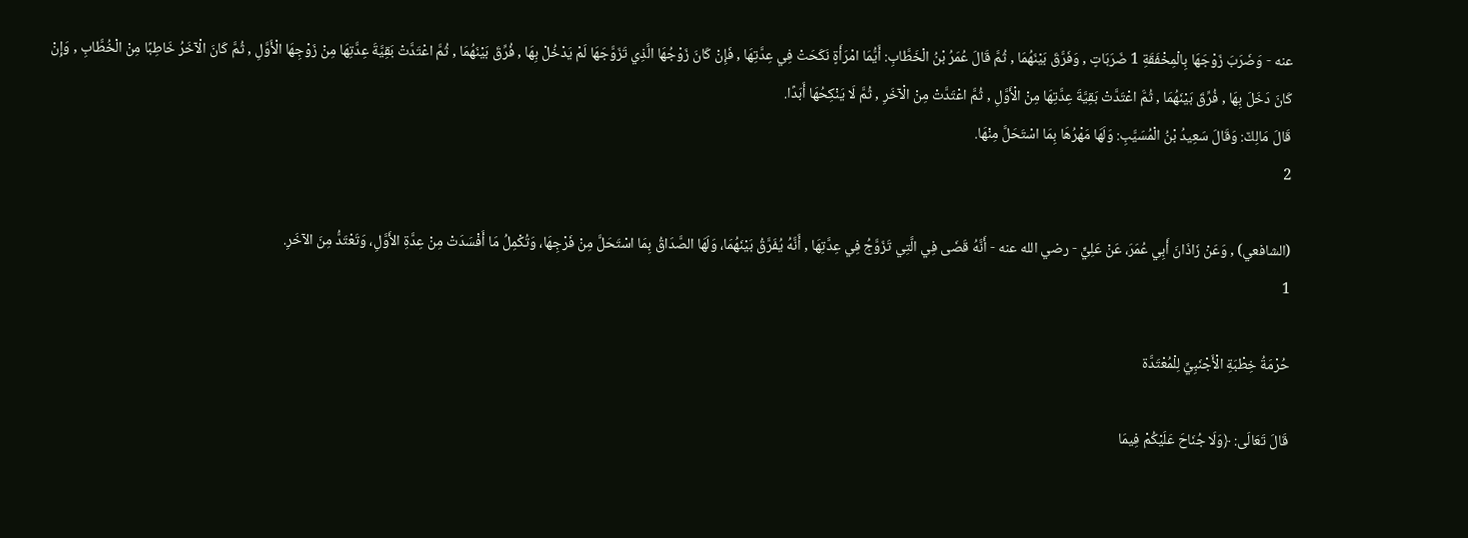عنه - وَضَرَبَ زَوْجَهَا بِالْمِخْفَقَةِ 1 ضَرَبَاتٍ , وَفَرَّقَ بَيْنَهُمَا , ثُمَّ قَالَ عُمَرُ بْنُ الْخَطَّابِ: أَيُّمَا امْرَأَةٍ نَكَحَتْ فِي عِدَّتِهَا , فَإِنْ كَانَ زَوْجُهَا الَّذِي تَزَوَّجَهَا لَمْ يَدْخُلْ بِهَا , فُرِّقَ بَيْنَهُمَا , ثُمَّ اعْتَدَّتْ بَقِيَّةَ عِدَّتِهَا مِنْ زَوْجِهَا الْأَوَّلِ , ثُمَّ كَانَ الْآخَرُ خَاطِبًا مِنْ الْخُطَّابِ , وَإِنْ كَانَ دَخَلَ بِهَا , فُرِّقَ بَيْنَهُمَا , ثُمَّ اعْتَدَّتْ بَقِيَّةَ عِدَّتِهَا مِنْ الْأَوَّلِ , ثُمَّ اعْتَدَّتْ مِنْ الْآخَرِ , ثُمَّ لَا يَنْكِحُهَا أَبَدًا.
قَالَ مَالِكٌ: وَقَالَ سَعِيدُ بْنُ الْمُسَيَّبِ: وَلَهَا مَهْرُهَا بِمَا اسْتَحَلَّ مِنْهَا.
2

(الشافعي) , وَعَنْ زَاذَانَ أَبِي عُمَرَ، عَنْ عَلِيٍّ - رضي الله عنه - أَنَّهُ قَضَى فِي الَّتِي تَزَوَّجُ فِي عِدَّتِهَا , أَنَّهُ يُفَرَّقُ بَيْنَهُمَا، وَلَهَا الصَّدَاقُ بِمَا اسْتَحَلَّ مِنْ فَرْجِهَا، وَتُكْمِلُ مَا أَفْسَدَتْ مِنْ عِدَّةِ الأَوَّلِ، وَتَعْتَدُّ مِنَ الآخَرِ.
1

حُرْمَةُ خِطْبَةِ الْأَجْنَبِيِّ لِلْمُعْتَدَّة

قَالَ تَعَالَى: ﴿وَلَا جُنَاحَ عَلَيْكُمْ فِيمَا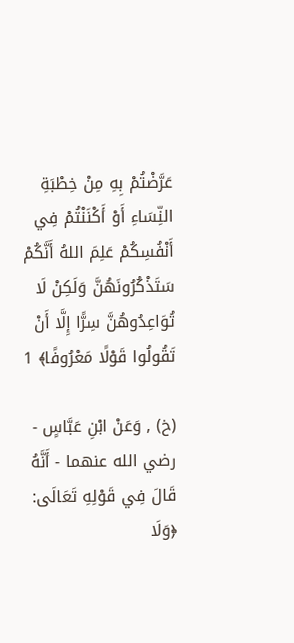عَرَّضْتُمْ بِهِ مِنْ خِطْبَةِ النِّسَاءِ أَوْ أَكْنَنْتُمْ فِي أَنْفُسِكُمْ عَلِمَ اللهُ أَنَّكُمْ سَتَذْكُرُونَهُنَّ وَلَكِنْ لَا تُوَاعِدُوهُنَّ سِرًّا إِلَّا أَنْ تَقُولُوا قَوْلًا مَعْرُوفًا﴾ 1

(خ) , وَعَنْ ابْنِ عَبَّاسٍ - رضي الله عنهما - أَنَّهُ قَالَ فِي قَوْلِهِ تَعَالَى: ﴿وَلَا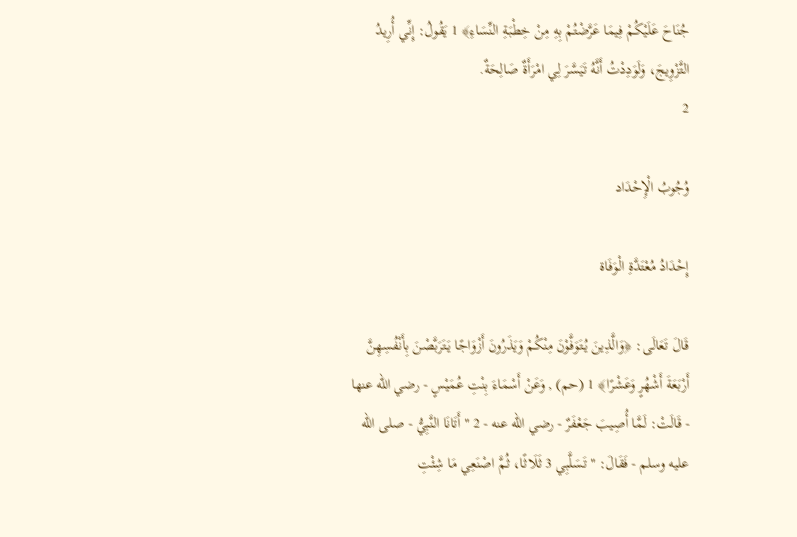جُنَاحَ عَلَيْكُمْ فِيمَا عَرَّضْتُمْ بِهِ مِنْ خِطْبَةِ النِّسَاءِ﴾ 1 يَقُولُ: إِنِّي أُرِيدُ التَّزْوِيجَ، وَلَوَدِدْتُ أَنَّهُ تَيَسَّرَ لِي امْرَأَةٌ صَالِحَةٌ.
2

وُجُوبُ الْإِحْدَاد

إِحْدَادُ مُعْتَدَّةِ الْوَفَاة

قَالَ تَعَالَى: ﴿وَالَّذِينَ يُتَوَفَّوْنَ مِنْكُمْ وَيَذَرُونَ أَزْوَاجًا يَتَرَبَّصْنَ بِأَنْفُسِهِنَّ أَرْبَعَةَ أَشْهُرٍ وَعَشْرًا﴾ 1 (حم) , وَعَنْ أَسْمَاءَ بِنْتِ عُمَيْسٍ - رضي الله عنها - قَالَتْ: لَمَّا أُصِيبَ جَعْفَرٌ - رضي الله عنه - 2 " أَتَانَا النَّبِيُّ - صلى الله عليه وسلم - فَقَالَ: " تَسَلَّبِي 3 ثَلَاثًا، ثُمَّ اصْنَعِي مَا شِئْتِ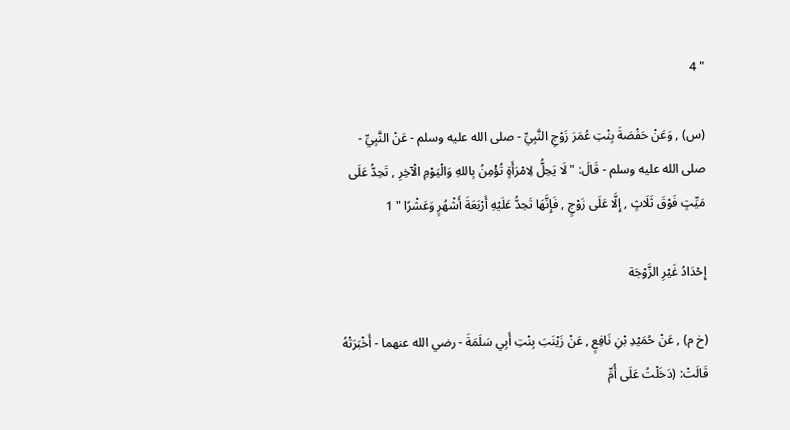" 4

(س) , وَعَنْ حَفْصَةَ بِنْتِ عُمَرَ زَوْجِ النَّبِيِّ - صلى الله عليه وسلم - عَنْ النَّبِيِّ - صلى الله عليه وسلم - قَالَ: " لَا يَحِلُّ لِامْرَأَةٍ تُؤْمِنُ بِاللهِ وَالْيَوْمِ الْآخِرِ , تَحِدُّ عَلَى مَيِّتٍ فَوْقَ ثَلَاثٍ , إِلَّا عَلَى زَوْجٍ , فَإِنَّهَا تَحِدُّ عَلَيْهِ أَرْبَعَةَ أَشْهُرٍ وَعَشْرًا " 1

إِحْدَادُ غَيْرِ الزَّوْجَة

(خ م) , عَنْ حُمَيْدِ بْنِ نَافِعٍ , عَنْ زَيْنَبَ بِنْتِ أَبِي سَلَمَةَ - رضي الله عنهما - أَخْبَرَتْهُ قَالَتْ: (دَخَلْتُ عَلَى أُمِّ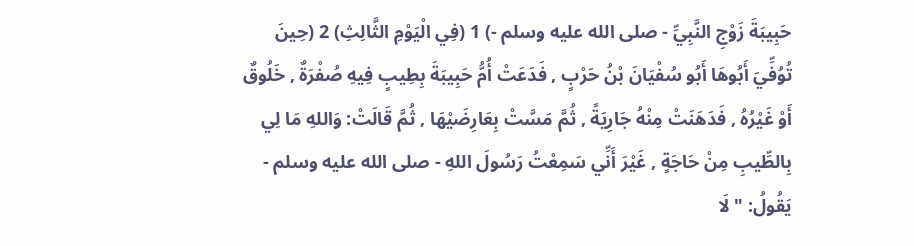حَبِيبَةَ زَوْجِ النَّبِيِّ - صلى الله عليه وسلم -) 1 (فِي الْيَوْمِ الثَّالِثِ) 2 (حِينَ تُوُفِّيَ أَبُوهَا أَبُو سُفْيَانَ بْنُ حَرْبٍ , فَدَعَتْ أُمُّ حَبِيبَةَ بِطِيبٍ فِيهِ صُفْرَةٌ , خَلُوقٌ أَوْ غَيْرُهُ , فَدَهَنَتْ مِنْهُ جَارِيَةً , ثُمَّ مَسَّتْ بِعَارِضَيْهَا , ثُمَّ قَالَتْ: وَاللهِ مَا لِي بِالطِّيبِ مِنْ حَاجَةٍ , غَيْرَ أَنِّي سَمِعْتُ رَسُولَ اللهِ - صلى الله عليه وسلم - يَقُولُ: " لَا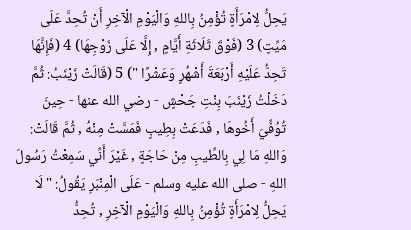يَحِلُّ لِامْرَأَةٍ تُؤْمِنُ بِاللهِ وَالْيَوْمِ الْآخِرِ أَنْ تُحِدَّ عَلَى مَيِّتٍ) 3 (فَوْقَ ثَلَاثَةِ أَيَّامٍ , إِلَّا عَلَى زَوْجِهَا) 4 (فَإِنَّهَا تَحِدُّ عَلَيْهِ أَرْبَعَةَ أَشْهُرٍ وَعَشْرًا ") 5 (قَالَتْ زَيْنَبُ: ثُمَّ دَخَلْتُ زَيْنَبَ بِنْتِ جَحْشٍ - رضي الله عنها - حِينَ تُوُفِّيَ أَخُوهَا , فَدَعَتْ بِطِيبٍ فَمَسَّتْ مِنْهُ , ثُمَّ قَالَتْ: وَاللهِ مَا لِي بِالطِّيبِ مِنْ حَاجَةٍ , غَيْرَ أَنِّي سَمِعْتُ رَسُولَ اللهِ - صلى الله عليه وسلم - عَلَى الْمِنْبَرِ يَقُولُ: " لَا يَحِلُّ لِامْرَأَةٍ تُؤْمِنُ بِاللهِ وَالْيَوْمِ الْآخِرِ , تُحِدُّ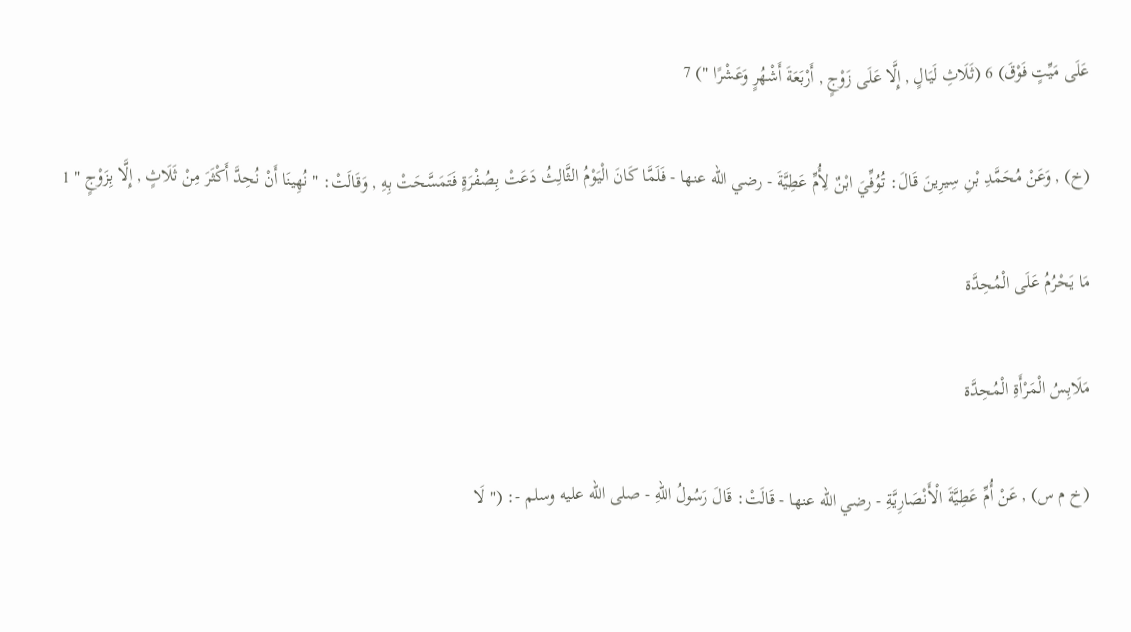عَلَى مَيِّتٍ فَوْقَ) 6 (ثَلَاثِ لَيَالٍ , إِلَّا عَلَى زَوْجٍ , أَرْبَعَةَ أَشْهُرٍ وَعَشْرًا ") 7

(خ) , وَعَنْ مُحَمَّدِ بْنِ سِيرِينَ قَالَ: تُوُفِّيَ ابْنٌ لِأُمِّ عَطِيَّةَ - رضي الله عنها - فَلَمَّا كَانَ الْيَوْمُ الثَّالِثُ دَعَتْ بِصُفْرَةٍ فَتَمَسَّحَتْ بِهِ , وَقَالَتْ: " نُهِينَا أَنْ نُحِدَّ أَكْثَرَ مِنْ ثَلَاثٍ , إِلَّا بِزَوْجٍ " 1

مَا يَحْرُمُ عَلَى الْمُحِدَّة

مَلَابِسُ الْمَرْأَةِ الْمُحِدَّة

(خ م س) , عَنْ أُمِّ عَطِيَّةَ الْأَنْصَارِيَّةِ - رضي الله عنها - قَالَتْ: قَالَ رَسُولُ اللهِ - صلى الله عليه وسلم -: (" لَا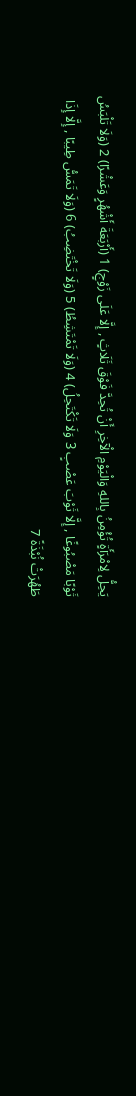يَحِلُّ لِامْرَأَةٍ تُؤْمِنُ بِاللهِ وَالْيَوْمِ الْآخِرِ أَنْ تُحِدَّ فَوْقَ ثَلَاثٍ , إِلَّا عَلَى زَوْجٍ) 1 (أَرْبَعَةَ أَشْهُرٍ وَعَشْرًا) 2 (وَلَا تَلْبَسُ ثَوْبًا مَصْبُوغًا , إِلَّا ثَوْبَ عَصْبٍ 3 وَلَا تَكْتَحِلُ) 4 (وَلَا تَمْتَشِطُ) 5 (وَلَا تَخْتَضِبُ) 6 (وَلَا تَمَسُّ طِيبًا , إِلَّا إِذَا طَهُرَتْ نُبْذَةً 7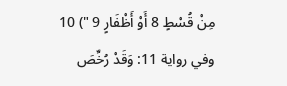مِنْ قُسْطٍ 8 أَوْ أَظْفَارٍ 9 ") 10 وفي رواية 11: وَقَدْ رُخِّصَ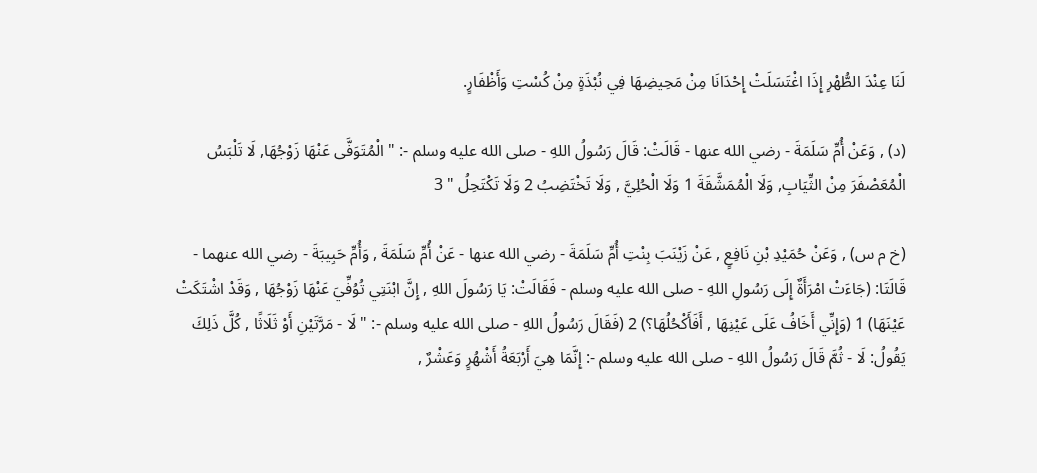لَنَا عِنْدَ الطُّهْرِ إِذَا اغْتَسَلَتْ إِحْدَانَا مِنْ مَحِيضِهَا فِي نُبْذَةٍ مِنْ كُسْتِ وَأَظْفَارٍ.

(د) , وَعَنْ أُمِّ سَلَمَةَ - رضي الله عنها - قَالَتْ: قَالَ رَسُولُ اللهِ - صلى الله عليه وسلم -: " الْمُتَوَفَّى عَنْهَا زَوْجُهَا, لَا تَلْبَسُ الْمُعَصْفَرَ مِنْ الثِّيَابِ, وَلَا الْمُمَشَّقَةَ 1 وَلَا الْحُلِيَّ , وَلَا تَخْتَضِبُ 2 وَلَا تَكْتَحِلُ " 3

(خ م س) , وَعَنْ حُمَيْدِ بْنِ نَافِعٍ , عَنْ زَيْنَبَ بِنْتِ أُمِّ سَلَمَةَ - رضي الله عنها - عَنْ أُمِّ سَلَمَةَ , وَأُمِّ حَبِيبَةَ - رضي الله عنهما - قَالَتَا: (جَاءَتْ امْرَأَةٌ إِلَى رَسُولِ اللهِ - صلى الله عليه وسلم - فَقَالَتْ: يَا رَسُولَ اللهِ , إِنَّ ابْنَتِي تُوُفِّيَ عَنْهَا زَوْجُهَا , وَقَدْ اشْتَكَتْ عَيْنَهَا) 1 (وَإِنِّي أَخَافُ عَلَى عَيْنِهَا , أَفَأَكْحُلُهَا؟) 2 (فَقَالَ رَسُولُ اللهِ - صلى الله عليه وسلم -: " لَا - مَرَّتَيْنِ أَوْ ثَلَاثًا , كُلَّ ذَلِكَ يَقُولُ: لَا - ثُمَّ قَالَ رَسُولُ اللهِ - صلى الله عليه وسلم -: إِنَّمَا هِيَ أَرْبَعَةُ أَشْهُرٍ وَعَشْرٌ ,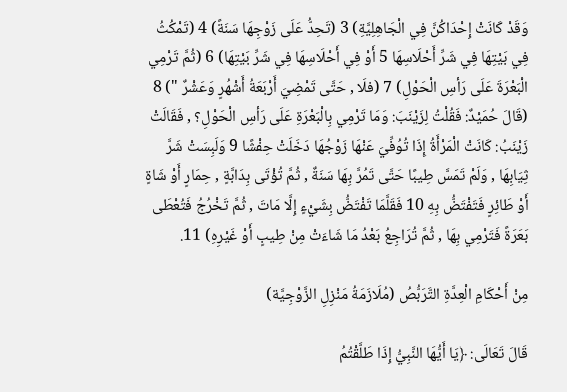وَقَدْ كَانَتْ إِحْدَاكُنَّ فِي الْجَاهِلِيَّةِ) 3 (تَحِدُّ عَلَى زَوْجِهَا سَنَةً) 4 (تَمْكُثُ فِي بَيْتِهَا فِي شَرِّ أَحْلَاسِهَا 5 أَوْ فِي أَحْلَاسِهَا فِي شَرِّ بَيْتِهَا) 6 (ثُمَّ تَرْمِي الْبَعْرَةَ عَلَى رَأسِ الْحَوْلِ) 7 (فلَا , حَتَّى تَمْضِيَ أَرْبَعَةُ أَشْهُرٍ وَعَشْرٌ ") 8 (قَالَ حُمَيْدٌ: فَقُلْتُ لِزَيْنَبَ: وَمَا تَرْمِي بِالْبَعْرَةِ عَلَى رَأسِ الْحَوْلِ؟ , فَقَالَتْ زَيْنَبُ: كَانَتْ الْمَرْأَةُ إِذَا تُوُفِّيَ عَنْهَا زَوْجُهَا دَخَلَتْ حِفْشًا 9 وَلَبِسَتْ شَرَّ ثِيَابِهَا , وَلَمْ تَمَسَّ طِيبًا حَتَّى تَمُرَّ بِهَا سَنَةٌ , ثُمَّ تُؤْتَى بِدَابَّةٍ , حِمَارٍ أَوْ شَاةٍ أَوْ طَائِرٍ فَتَفْتَضُّ بِهِ 10 فَقَلَّمَا تَفْتَضُّ بِشَيْءٍ إِلَّا مَاتَ , ثُمَّ تَخْرُجُ فَتُعْطَى بَعَرَةً فَتَرْمِي بِهَا , ثُمَّ تُرَاجِعُ بَعْدُ مَا شَاءَتْ مِنْ طِيبٍ أَوْ غَيْرِهِ) 11.

مِنْ أَحْكَامِ الْعِدَّةِ التَّرَبُّصُ (مُلَازَمَةُ مَنْزِلِ الزَّوْجِيَّة)

قَالَ تَعَالَى: ﴿يَا أَيُّهَا النَّبِيُّ إِذَا طَلَّقْتُمُ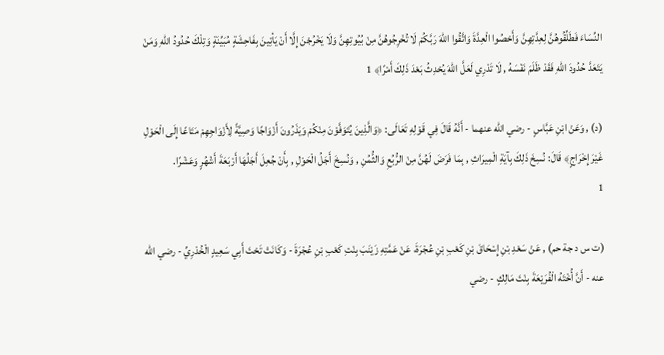النِّسَاءَ فَطَلِّقُوهُنَّ لِعِدَّتِهِنَّ وَأَحْصُوا الْعِدَّةَ وَاتَّقُوا اللهَ رَبَّكُمْ لَا تُخْرِجُوهُنَّ مِنْ بُيُوتِهِنَّ وَلَا يَخْرُجْنَ إِلَّا أَنْ يَأتِينَ بِفَاحِشَةٍ مُبَيِّنَةٍ وَتِلْكَ حُدُودُ اللهِ وَمَنْ يَتَعَدَّ حُدُودَ اللهِ فَقَدْ ظَلَمَ نَفْسَهُ , لَا تَدْرِي لَعَلَّ اللهَ يُحْدِثُ بَعْدَ ذَلِكَ أَمْرًا﴾ 1

(د) , وَعَنْ ابْنِ عَبَّاسٍ - رضي الله عنهما - أَنَّهُ قَالَ فِي قَوْلِهِ تَعَالَى: ﴿وَالَّذِينَ يُتَوَفَّوْنَ مِنْكُمْ وَيَذَرُونَ أَزْوَاجًا وَصِيَّةً لِأَزْوَاجِهِمْ مَتَاعًا إِلَى الْحَوْلِ غَيْرَ إِخْرَاجٍ﴾ قَالَ: نُسِخَ ذَلِكَ بِآيَةِ الْمِيرَاثِ , بِمَا فَرَضَ لَهُنَّ مِنْ الرُّبُعِ وَالثُّمُنِ , وَنُسِخَ أَجَلُ الْحَوْلِ , بِأَنْ جُعِلَ أَجَلُهَا أَرْبَعَةَ أَشْهُرٍ وَعَشْرًا.
1

(ت س د جة حم) , عَنْ سَعْدِ بْنِ إِسْحَاقَ بْنِ كَعْبِ بْنِ عُجْرَةَ، عَنْ عَمَّتِهِ زَيْنَبَ بِنْتِ كَعْبِ بْنِ عُجْرَةَ - وَكَانَتْ تَحْتَ أَبِي سَعِيدٍ الْخُدْرِيِّ - رضي الله عنه - أَنَّ أُخْتَهُ الْفُرَيْعَةَ بِنْتَ مَالِكٍ - رضي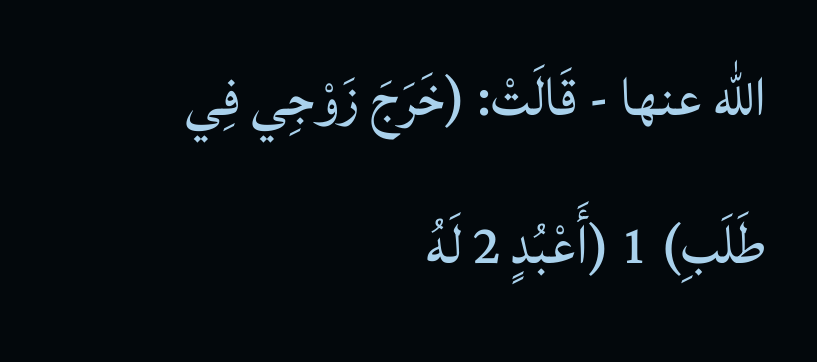الله عنها - قَالَتْ: (خَرَجَ زَوْجِي فِي طَلَبِ) 1 (أَعْبُدٍ 2 لَهُ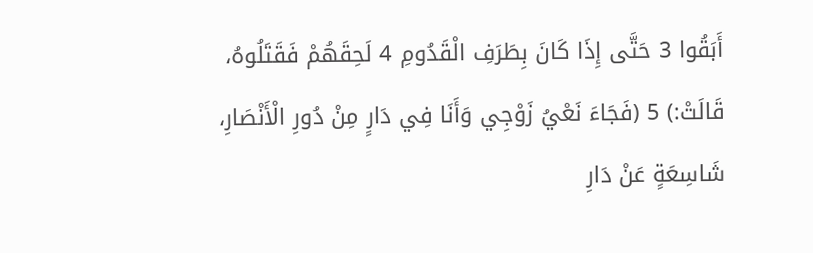أَبَقُوا 3 حَتَّى إِذَا كَانَ بِطَرَفِ الْقَدُومِ 4 لَحِقَهُمْ فَقَتَلُوهُ، قَالَتْ:) 5 (فَجَاءَ نَعْيُ زَوْجِي وَأَنَا فِي دَارٍ مِنْ دُورِ الْأَنْصَارِ، شَاسِعَةٍ عَنْ دَارِ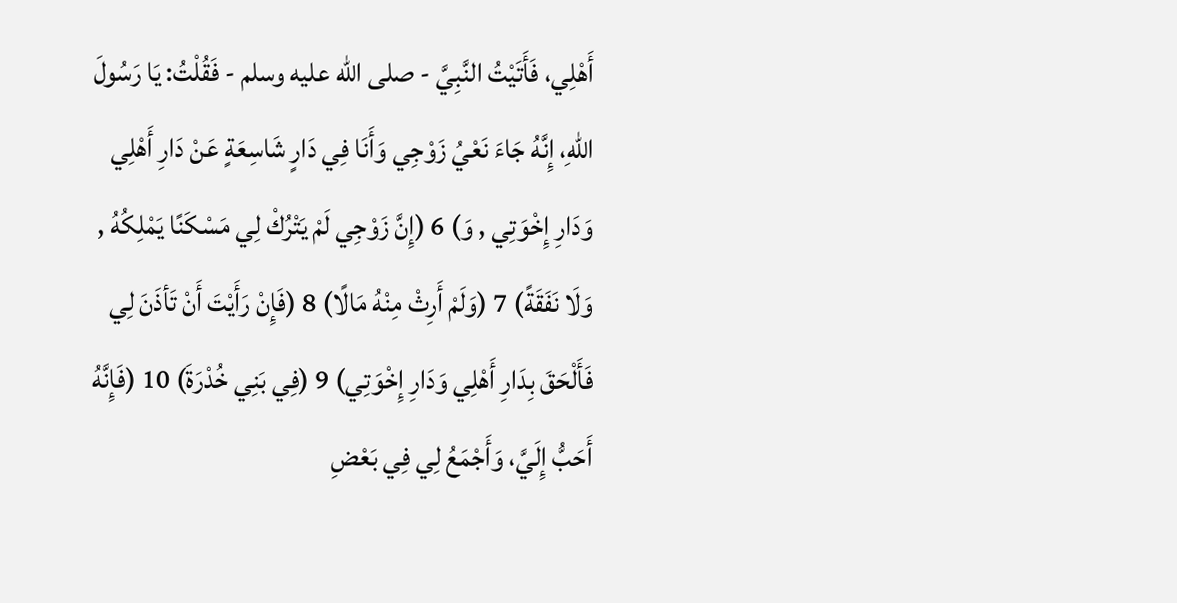أَهْلِي، فَأَتَيْتُ النَّبِيَّ - صلى الله عليه وسلم - فَقُلْتُ: يَا رَسُولَ اللهِ، إِنَّهُ جَاءَ نَعْيُ زَوْجِي وَأَنَا فِي دَارٍ شَاسِعَةٍ عَنْ دَارِ أَهْلِي وَدَارِ إِخْوَتِي , وَ) 6 (إِنَّ زَوْجِي لَمْ يَتْرُكْ لِي مَسْكَنًا يَمْلِكُهُ , وَلَا نَفَقَةً) 7 (وَلَمْ أَرِثْ مِنْهُ مَالًا) 8 (فَإِنْ رَأَيْتَ أَنْ تَأذَنَ لِي فَأَلْحَقَ بِدَارِ أَهْلِي وَدَارِ إِخْوَتِي) 9 (فِي بَنِي خُدْرَةَ) 10 (فَإِنَّهُ أَحَبُّ إِلَيَّ، وَأَجْمَعُ لِي فِي بَعْضِ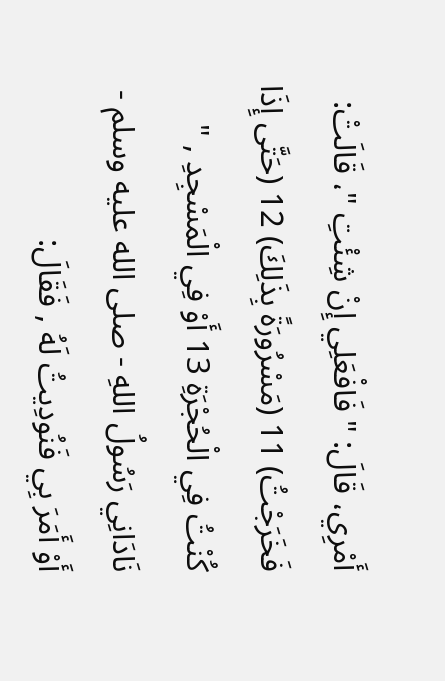أَمْرِي، قَالَ: " فَافْعَلِي إِنْ شِئْتِ "، قَالَتْ: فَخَرَجْتُ) 11 (مَسْرُورَةً بِذَلِكَ) 12 (حَتَّى إِذَا كُنْتُ فِي الْحُجْرَةِ 13 أَوْ فِي الْمَسْجِدِ , " نَادَانِي رَسُولُ اللهِ - صلى الله عليه وسلم - أَوْ أَمَرَ بِي فَنُودِيتُ لَهُ , فَقَالَ: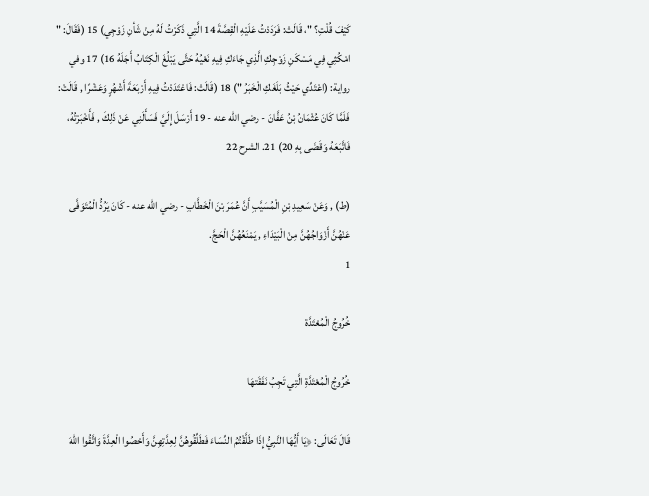كَيْفَ قُلْتِ؟ "، قَالَتْ: فَرَدَدْتُ عَلَيْهِ الْقِصَّةَ 14 الَّتِي ذَكَرْتُ لَهُ مِنْ شَأنِ زَوْجِي) 15 (فَقَالَ: " امْكُثِي فِي مَسْكَنِ زَوْجِكِ الَّذِي جَاءَكِ فِيهِ نَعْيُهُ حَتَّى يَبْلُغَ الْكِتَابُ أَجَلَهُ 16) 17 وفي رواية: (اعْتَدِّي حَيْثُ بَلَغَكِ الْخَبَرُ ") 18 (قَالَتْ: فَاعْتَدَدْتُ فِيهِ أَرْبَعَةَ أَشْهُرٍ وَعَشْرًا , قَالَتْ: فَلَمَّا كَانَ عُثْمَانُ بْنُ عَفَّانَ - رضي الله عنه - 19 أَرْسَلَ إِلَيَّ فَسَأَلَنِي عَنْ ذَلِكَ , فَأَخْبَرْتُهُ، فَاتَّبَعَهُ وَقَضَى بِهِ 20) 21. الشرح 22

(ط) , وَعَنْ سَعِيدِ بْنِ الْمُسَيَّبِ أَنَّ عُمَرَ بْنَ الْخَطَّابِ - رضي الله عنه - كَانَ يَرُدُّ الْمُتَوَفَّى عَنْهُنَّ أَزْوَاجُهُنَّ مِنْ الْبَيْدَاءِ , يَمْنَعُهُنَّ الْحَجَّ.
1

خُرُوجُ الْمُعْتَدَّة

خُرُوجُ الْمُعْتَدَّةِ الَّتِي تَجِبُ نَفَقَتهَا

قَالَ تَعَالَى: ﴿يَا أَيُّهَا النَّبِيُّ إِذَا طَلَّقْتُمُ النِّسَاءَ فَطَلِّقُوهُنَّ لِعِدَّتِهِنَّ وَأَحْصُوا الْعِدَّةَ وَاتَّقُوا اللهَ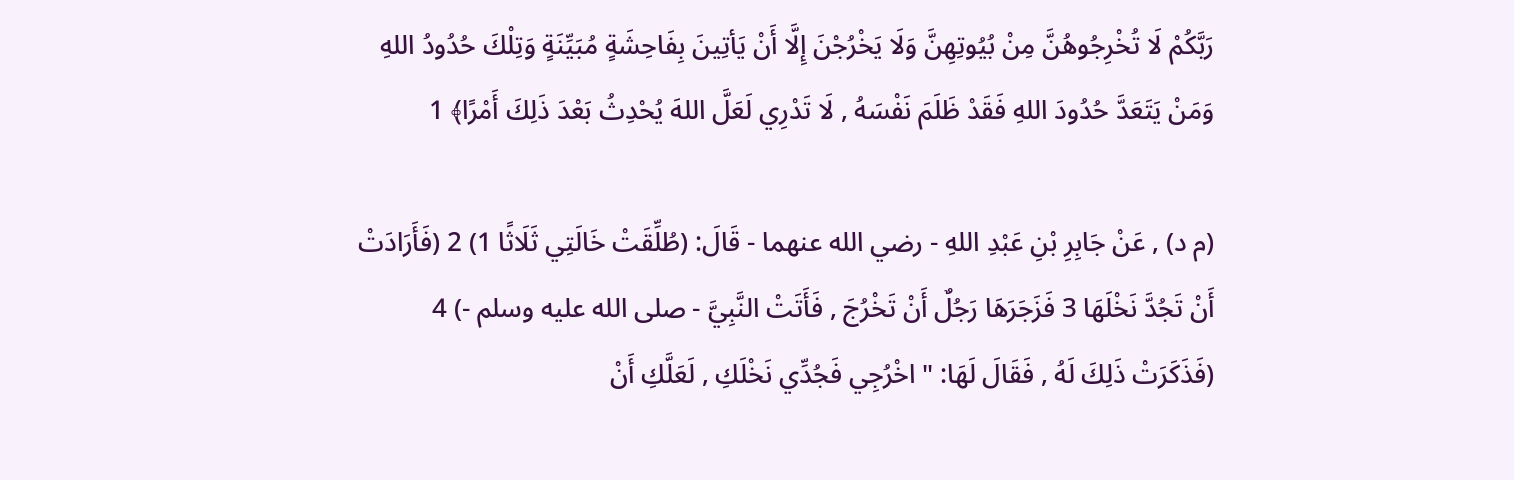رَبَّكُمْ لَا تُخْرِجُوهُنَّ مِنْ بُيُوتِهِنَّ وَلَا يَخْرُجْنَ إِلَّا أَنْ يَأتِينَ بِفَاحِشَةٍ مُبَيِّنَةٍ وَتِلْكَ حُدُودُ اللهِ وَمَنْ يَتَعَدَّ حُدُودَ اللهِ فَقَدْ ظَلَمَ نَفْسَهُ , لَا تَدْرِي لَعَلَّ اللهَ يُحْدِثُ بَعْدَ ذَلِكَ أَمْرًا﴾ 1

(م د) , عَنْ جَابِرِ بْنِ عَبْدِ اللهِ - رضي الله عنهما - قَالَ: (طُلِّقَتْ خَالَتِي ثَلَاثًا 1) 2 (فَأَرَادَتْ أَنْ تَجُدَّ نَخْلَهَا 3 فَزَجَرَهَا رَجُلٌ أَنْ تَخْرُجَ , فَأَتَتْ النَّبِيَّ - صلى الله عليه وسلم -) 4 (فَذَكَرَتْ ذَلِكَ لَهُ , فَقَالَ لَهَا: " اخْرُجِي فَجُدِّي نَخْلَكِ , لَعَلَّكِ أَنْ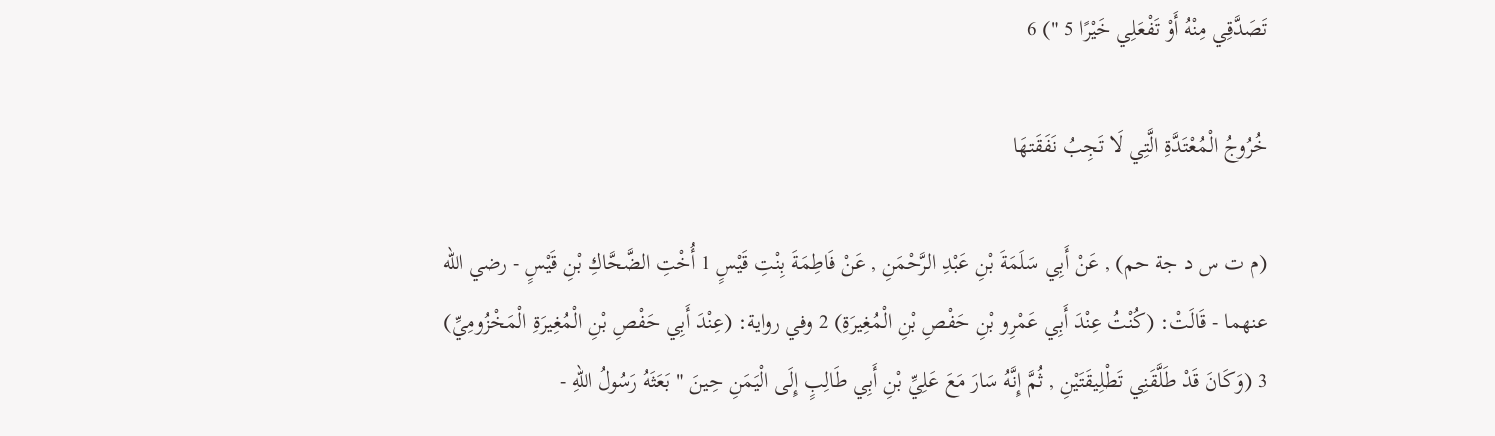تَصَدَّقِي مِنْهُ أَوْ تَفْعَلِي خَيْرًا 5 ") 6

خُرُوجُ الْمُعْتَدَّةِ الَّتِي لَا تَجِبُ نَفَقَتهَا

(م ت س د جة حم) , عَنْ أَبِي سَلَمَةَ بْنِ عَبْدِ الرَّحْمَنِ , عَنْ فَاطِمَةَ بِنْتِ قَيْسٍ 1 أُخْتِ الضَّحَّاكِ بْنِ قَيْسٍ - رضي الله عنهما - قَالَتْ: (كُنْتُ عِنْدَ أَبِي عَمْرِو بْنِ حَفْصِ بْنِ الْمُغِيرَةِ) 2 وفي رواية: (عِنْدَ أَبِي حَفْصِ بْنِ الْمُغِيرَةِ الْمَخْزُومِيِّ) 3 (وَكَانَ قَدْ طَلَّقَنِي تَطْلِيقَتَيْنِ , ثُمَّ إِنَّهُ سَارَ مَعَ عَلِيِّ بْنِ أَبِي طَالِبٍ إِلَى الْيَمَنِ حِينَ " بَعَثَهُ رَسُولُ اللهِ -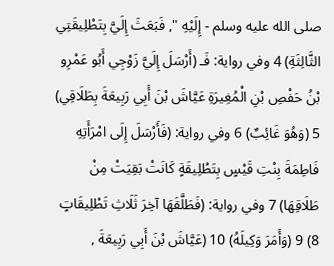صلى الله عليه وسلم - إِلَيْهِ ", فَبَعَثَ إِلَيَّ بِتَطْلِيقَتِي الثَّالِثَةِ) 4 وفي رواية: فَـ (أَرْسَلَ إِلَيَّ زَوْجِي أَبُو عَمْرِو بْنُ حَفْصِ بْنِ الْمُغِيرَةِ عَيَّاشَ بْنَ أَبِي رَبِيعَةَ بِطَلَاقِي) 5 (وَهُوَ غَائِبٌ) 6 وفي رواية: (فَأَرْسَلَ إِلَى امْرَأَتِهِ فَاطِمَةَ بِنْتِ قَيْسٍ بِتَطْلِيقَةٍ كَانَتْ بَقِيَتْ مِنْ طَلَاقِهَا) 7 وفي رواية: (فَطَلَّقَهَا آخِرَ ثَلَاثِ تَطْلِيقَاتٍ 8) 9 (وَأَمَرَ وَكِيلَهُ) 10 (عَيَّاشَ بْنَ أَبِي رَبِيعَةَ ,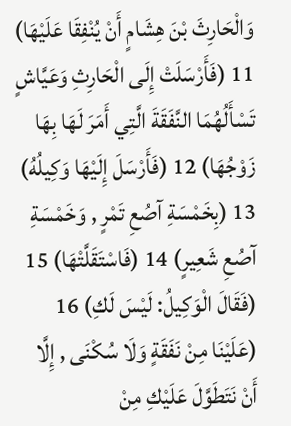وَالْحَارِثَ بْنَ هِشَامٍ أَنْ يُنْفِقَا عَلَيْهَا) 11 (فَأَرْسَلَتْ إِلَى الْحَارِثِ وَعَيَّاشٍ تَسْأَلُهُمَا النَّفَقَةَ الَّتِي أَمَرَ لَهَا بِهَا زَوْجُهَا) 12 (فَأَرْسَلَ إِلَيْهَا وَكِيلُهُ) 13 (بِخَمْسَةِ آصُعِ تَمْرٍ , وَخَمْسَةِ آصُعِ شَعِيرٍ) 14 (فَاسْتَقَلَّتْهَا) 15 (فَقَالَ الْوَكِيلُ: لَيْسَ لَكِ) 16 (عَلَيْنَا مِنْ نَفَقَةٍ وَلَا سُكْنَى , إِلَّا أَنْ نَتَطَوَّلَ عَلَيْكِ مِنْ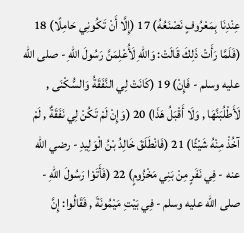عِنْدِنَا بِمَعْرُوفٍ نَصْنَعُهُ) 17 (إِلَّا أَنْ تَكُونِي حَامِلًا) 18 (فَلَمَّا رَأَتْ ذَلِكَ قَالَتْ: وَاللهِ لَأُعْلِمَنَّ رَسُولَ اللهِ - صلى الله عليه وسلم - فَإِنْ) 19 (كَانَتْ لِي النَّفَقَةُ وَالسُّكْنَى , لَأَطْلُبَنَّهَا , وَلَا أَقْبَلُ هَذَا) 20 (وَإِنْ لَمْ تَكُنْ لِي نَفَقَةٌ , لَمْ آخُذْ مِنْهُ شَيْئًا) 21 (فَانْطَلَقَ خَالِدُ بْنُ الْوَلِيدِ - رضي الله عنه - فِي نَفَرٍ مِنْ بَنِي مَخْزُومٍ) 22 (فَأَتَوْا رَسُولَ اللهِ - صلى الله عليه وسلم - فِي بَيْتِ مَيْمُونَةَ , فَقَالُوا: إِنَّ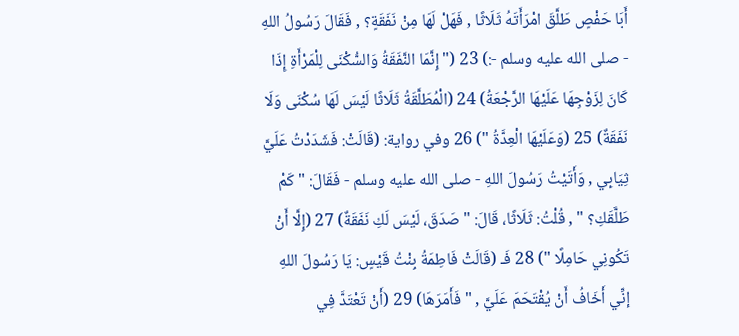أَبَا حَفْصٍ طَلَّقَ امْرَأَتَهُ ثَلَاثًا , فَهَلْ لَهَا مِنْ نَفَقَةٍ؟ , فَقَالَ رَسُولُ اللهِ - صلى الله عليه وسلم -:) 23 (" إِنَّمَا النَّفَقَةُ وَالسُّكْنَى لِلْمَرْأَةِ إِذَا كَانَ لِزَوْجِهَا عَلَيْهَا الرَّجْعَةُ) 24 (الْمُطَلَّقَةُ ثَلَاثًا لَيْسَ لَهَا سُكْنَى وَلَا نَفَقَةٌ) 25 (وَعَلَيْهَا الْعِدَّةُ ") 26 وفي رواية: (قَالَتْ: فَشَدَدْتُ عَلَيَّ ثِيَابِي , وَأَتَيْتُ رَسُولَ اللهِ - صلى الله عليه وسلم - فَقَالَ: " كَمْ طَلَّقَكِ؟ " , قُلْتُ: ثَلَاثًا، قَالَ: " صَدَقَ، لَيْسَ لَكِ نَفَقَةٌ) 27 (إِلَّا أَنْ تَكُونِي حَامِلًا ") 28 فَـ (قَالَتْ فَاطِمَةُ بِنْتُ قَيْسٍ: يَا رَسُولَ اللهِ إنِّي أَخَافُ أَنْ يُقْتَحَمَ عَلَيَّ , " فَأَمَرَهَا) 29 (أَنْ تَعْتَدَّ فِي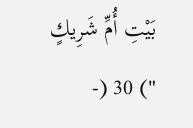بَيْتِ أُمِّ شَرِيكٍ ") 30 (-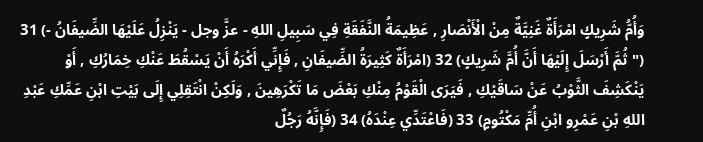وَأُمُّ شَرِيكٍ امْرَأَةٌ غَنِيَّةٌ مِنْ الْأَنْصَارِ , عَظِيمَةُ النَّفَقَةِ فِي سَبِيلِ اللهِ - عزَّ وجل - يَنْزِلُ عَلَيْهَا الضِّيفَانُ -) 31 (" ثُمَّ أَرْسَلَ إِلَيْهَا أَنَّ أُمَّ شَرِيكٍ) 32 (امْرَأَةٌ كَثِيرَةُ الضِّيفَانِ , فَإِنِّي أَكْرَهُ أَنْ يَسْقُطَ عَنْكِ خِمَارُكِ , أَوْ يَنْكَشِفَ الثَّوْبُ عَنْ سَاقَيْكِ , فَيَرَى الْقَوْمُ مِنْكِ بَعْضَ مَا تَكْرَهِينَ , وَلَكِنْ انْتَقِلِي إِلَى بَيْتِ ابْنِ عَمِّكِ عَبْدِ اللهِ بْنِ عَمْرِو ابْنِ أُمِّ مَكْتُومٍ) 33 (فَاعْتَدِّي عِنْدَهُ) 34 (فَإِنَّهُ رَجُلٌ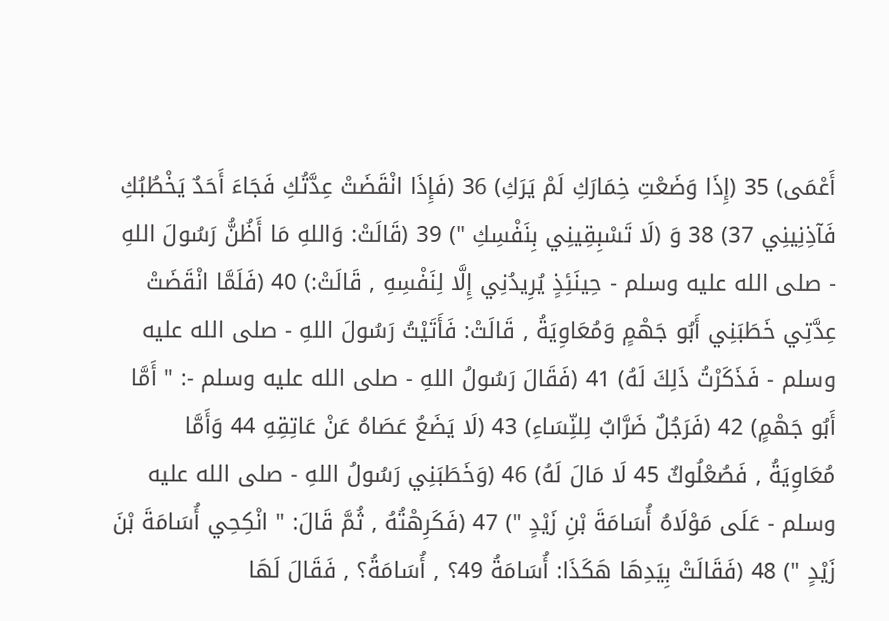أَعْمَى) 35 (إِذَا وَضَعْتِ خِمَارَكِ لَمْ يَرَكِ) 36 (فَإِذَا انْقَضَتْ عِدَّتُكِ فَجَاءَ أَحَدٌ يَخْطُبُكِ فَآذِنِينِي 37) 38 وَ (لَا تَسْبِقِينِي بِنَفْسِكِ ") 39 (قَالَتْ: وَاللهِ مَا أَظُنُّ رَسُولَ اللهِ - صلى الله عليه وسلم - حِينَئِذٍ يُرِيدُنِي إِلَّا لِنَفْسِهِ , قَالَتْ:) 40 (فَلَمَّا انْقَضَتْ عِدَّتِي خَطَبَنِي أَبُو جَهْمٍ وَمُعَاوِيَةُ , قَالَتْ: فَأَتَيْتُ رَسُولَ اللهِ - صلى الله عليه وسلم - فَذَكَرْتُ ذَلِكَ لَهُ) 41 (فَقَالَ رَسُولُ اللهِ - صلى الله عليه وسلم -: " أَمَّا أَبُو جَهْمٍ) 42 (فَرَجُلٌ ضَرَّابٌ لِلنِّسَاءِ) 43 (لَا يَضَعُ عَصَاهُ عَنْ عَاتِقِهِ 44 وَأَمَّا مُعَاوِيَةُ , فَصُعْلُوكٌ 45 لَا مَالَ لَهُ) 46 (وَخَطَبَنِي رَسُولُ اللهِ - صلى الله عليه وسلم - عَلَى مَوْلَاهُ أُسَامَةَ بْنِ زَيْدٍ ") 47 (فَكَرِهْتُهُ , ثُمَّ قَالَ: " انْكِحِي أُسَامَةَ بْنَ زَيْدٍ ") 48 (فَقَالَتْ بِيَدِهَا هَكَذَا: أُسَامَةُ 49؟ , أُسَامَةُ؟ , فَقَالَ لَهَا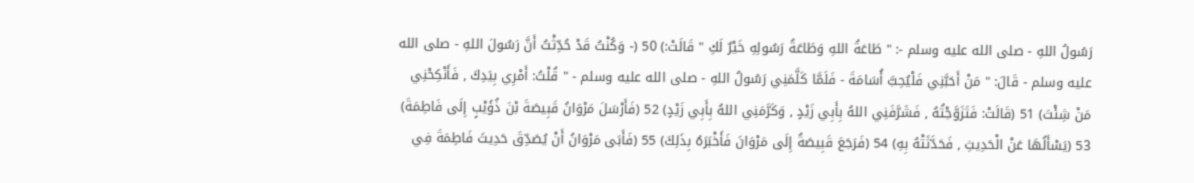رَسُولُ اللهِ - صلى الله عليه وسلم -: " طَاعَةُ اللهِ وَطَاعَةُ رَسُولِهِ خَيْرٌ لَكِ " قَالَتْ:) 50 (- وَكُنْتُ قَدْ حُدِّثْتُ أَنَّ رَسُولَ اللهِ - صلى الله عليه وسلم - قَالَ: " مَنْ أَحَبَّنِي فَلْيُحِبَّ أُسَامَةَ - فَلَمَّا كَلَّمَنِي رَسُولُ اللهِ - صلى الله عليه وسلم - " قُلْتُ: أَمْرِي بِيَدِكَ , فَأَنْكِحْنِي مَنْ شِئْتَ) 51 (قَالَتْ: فَتَزَوَّجْتُهُ , فَشَرَّفَنِي اللهُ بِأَبِي زَيْدٍ , وَكَرَّمَنِي اللهُ بِأَبِي زَيْدٍ) 52 (فَأَرْسَلَ مَرْوَانُ قَبِيصَةَ بْنَ ذُؤَيْبٍ إِلَى فَاطِمَةَ) 53 (يَسْأَلُهَا عَنْ الْحَدِيثِ , فَحَدَّثَتْهُ بِهِ) 54 (فَرَجَعَ قَبِيصَةُ إِلَى مَرْوَانَ فَأَخْبَرَهُ بِذَلِكَ) 55 (فَأَبَى مَرْوَانُ أَنْ يُصَدِّقَ حَدِيثَ فَاطِمَةَ فِي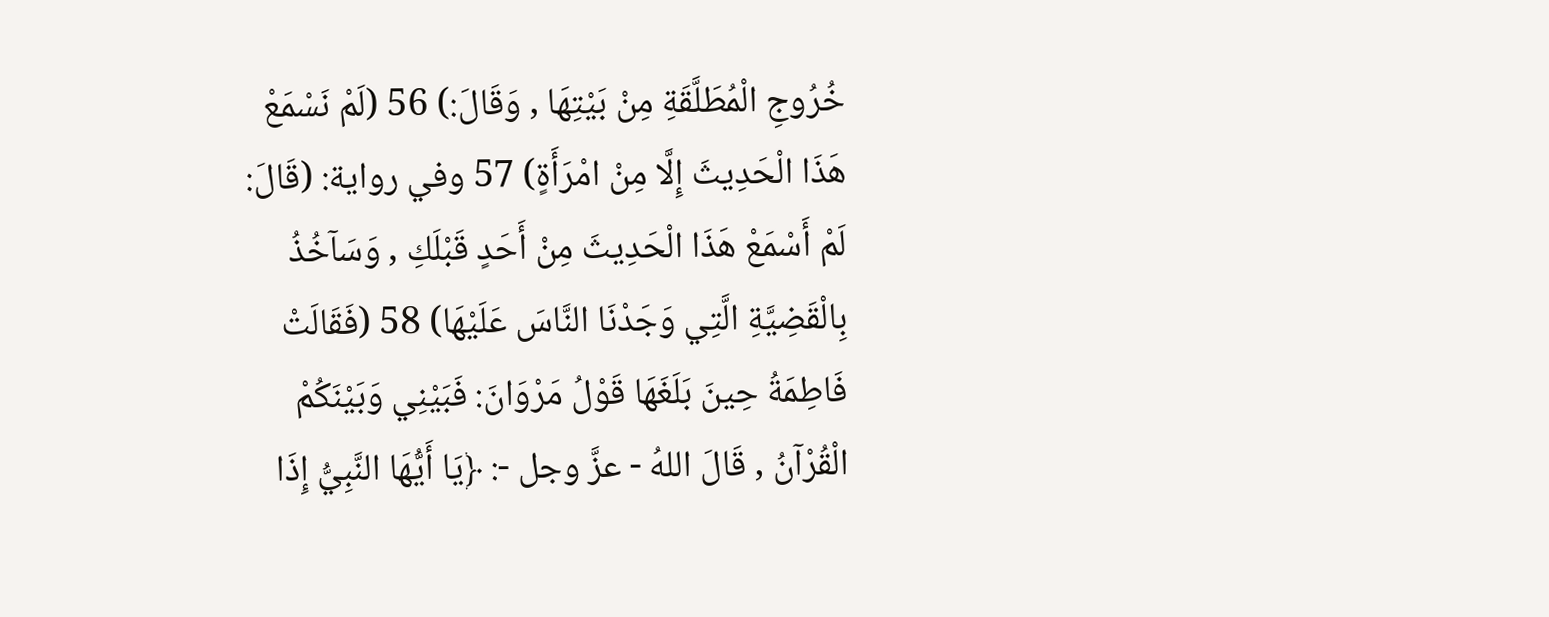خُرُوجِ الْمُطَلَّقَةِ مِنْ بَيْتِهَا , وَقَالَ:) 56 (لَمْ نَسْمَعْ هَذَا الْحَدِيثَ إِلَّا مِنْ امْرَأَةٍ) 57 وفي رواية: (قَالَ: لَمْ أَسْمَعْ هَذَا الْحَدِيثَ مِنْ أَحَدٍ قَبْلَكِ , وَسَآخُذُ بِالْقَضِيَّةِ الَّتِي وَجَدْنَا النَّاسَ عَلَيْهَا) 58 (فَقَالَتْ فَاطِمَةُ حِينَ بَلَغَهَا قَوْلُ مَرْوَانَ: فَبَيْنِي وَبَيْنَكُمْ الْقُرْآنُ , قَالَ اللهُ - عزَّ وجل -: ﴿يَا أَيُّهَا النَّبِيُّ إِذَا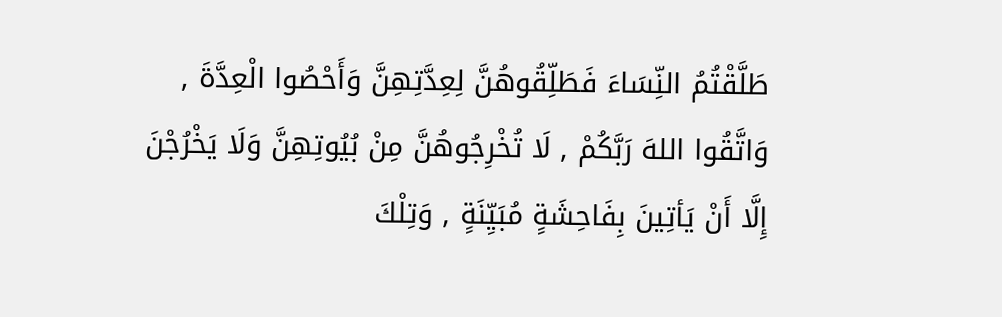طَلَّقْتُمُ النِّسَاءَ فَطَلِّقُوهُنَّ لِعِدَّتِهِنَّ وَأَحْصُوا الْعِدَّةَ , وَاتَّقُوا اللهَ رَبَّكُمْ , لَا تُخْرِجُوهُنَّ مِنْ بُيُوتِهِنَّ وَلَا يَخْرُجْنَ إِلَّا أَنْ يَأتِينَ بِفَاحِشَةٍ مُبَيِّنَةٍ , وَتِلْكَ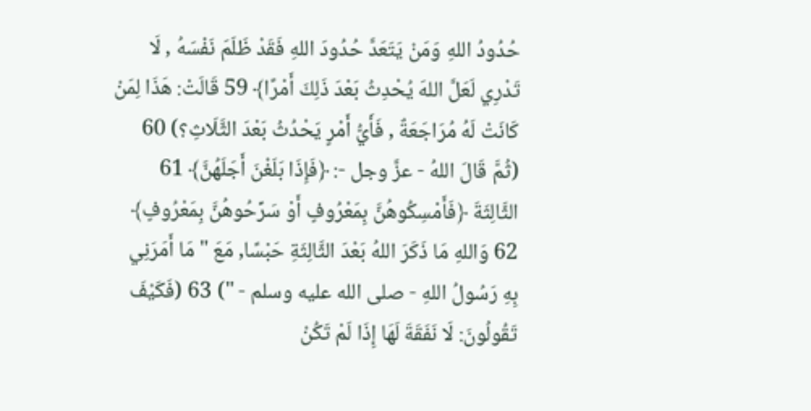حُدُودُ اللهِ وَمَنْ يَتَعَدَّ حُدُودَ اللهِ فَقَدْ ظَلَمَ نَفْسَهُ , لَا تَدْرِي لَعَلَّ اللهَ يُحْدِثُ بَعْدَ ذَلِكَ أَمْرًا﴾ 59 قَالَتْ: هَذَا لِمَنْ كَانَتْ لَهُ مُرَاجَعَةٌ , فَأَيُّ أَمْرٍ يَحْدُثُ بَعْدَ الثَّلَاثِ؟) 60 (ثُمَّ قَالَ اللهُ - عزَّ وجل -: ﴿فَإِذَا بَلَغْنَ أَجَلَهُنَّ﴾ 61 الثَّالِثَةَ ﴿فَأَمْسِكُوهُنَّ بِمَعْرُوفٍ أَوْ سَرِّحُوهُنَّ بِمَعْرُوفٍ﴾ 62 وَاللهِ مَا ذَكَرَ اللهُ بَعْدَ الثَّالِثَةِ حَبْسًا, مَعَ " مَا أَمَرَنِي بِهِ رَسُولُ اللهِ - صلى الله عليه وسلم - ") 63 (فَكَيْفَ تَقُولُونَ: لَا نَفَقَةَ لَهَا إِذَا لَمْ تَكُنْ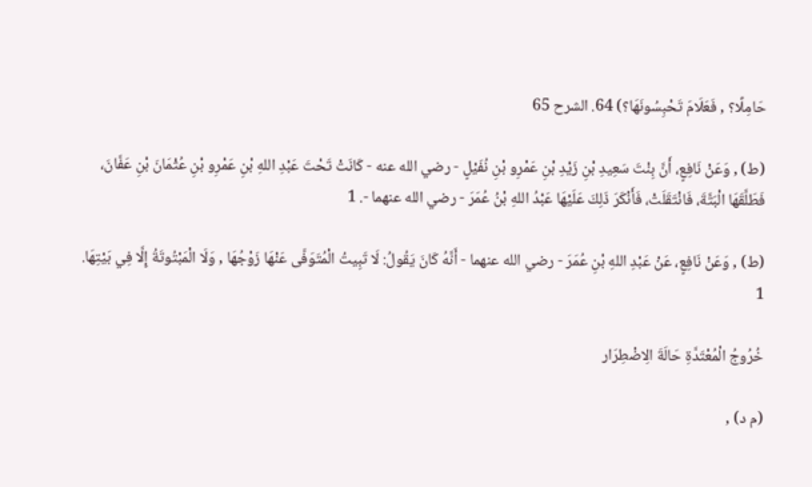حَامِلًا؟ , فَعَلَامَ تَحْبِسُونَهَا؟) 64. الشرح 65

(ط) , وَعَنْ نَافِعٍ، أَنَّ بِنْتَ سَعِيدِ بْنِ زَيْدِ بْنِ عَمْرِو بْنِ نُفَيْلٍ - رضي الله عنه - كَانَتْ تَحْتَ عَبْدِ اللهِ بْنِ عَمْرِو بْنِ عُثْمَانَ بْنِ عَفَّانَ، فَطَلَّقَهَا الْبَتَّةَ، فَانْتَقَلَتْ، فَأَنْكَرَ ذَلِكَ عَلَيْهَا عَبْدُ اللهِ بْنُ عُمَرَ - رضي الله عنهما -. 1

(ط) , وَعَنْ نَافِعٍ، عَنْ عَبْدِ اللهِ بْنِ عُمَرَ - رضي الله عنهما - أَنَّهُ كَانَ يَقُولُ: لَا تَبِيتُ الْمُتَوَفَّى عَنْهَا زَوْجُهَا , وَلَا الْمَبْتُوتَةُ إِلَّا فِي بَيْتِهَا.
1

خُرُوجُ الْمُعْتَدَّةِ حَالَةَ الِاضْطِرَار

(م د) ,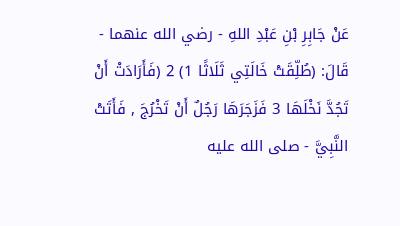عَنْ جَابِرِ بْنِ عَبْدِ اللهِ - رضي الله عنهما - قَالَ: (طُلِّقَتْ خَالَتِي ثَلَاثًا 1) 2 (فَأَرَادَتْ أَنْ تَجُدَّ نَخْلَهَا 3 فَزَجَرَهَا رَجُلٌ أَنْ تَخْرُجَ , فَأَتَتْ النَّبِيَّ - صلى الله عليه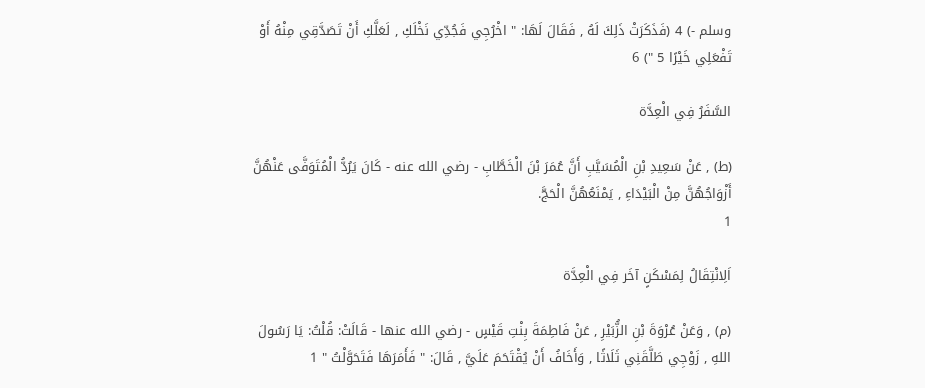وسلم -) 4 (فَذَكَرَتْ ذَلِكَ لَهُ , فَقَالَ لَهَا: " اخْرُجِي فَجُدِّي نَخْلَكِ , لَعَلَّكِ أَنْ تَصَدَّقِي مِنْهُ أَوْ تَفْعَلِي خَيْرًا 5 ") 6

السَّفَرُ فِي الْعِدَّة

(ط) , عَنْ سَعِيدِ بْنِ الْمُسَيَّبِ أَنَّ عُمَرَ بْنَ الْخَطَّابِ - رضي الله عنه - كَانَ يَرُدُّ الْمُتَوَفَّى عَنْهُنَّ أَزْوَاجُهُنَّ مِنْ الْبَيْدَاءِ , يَمْنَعُهُنَّ الْحَجَّ.
1

اَلِانْتِقَالُ لِمَسْكَنٍ آخَر فِي الْعِدَّة

(م) , وَعَنْ عُرْوَةَ بْنِ الزُّبَيْرِ , عَنْ فَاطِمَةَ بِنْتِ قَيْسٍ - رضي الله عنها - قَالَتْ: قُلْتُ: يَا رَسُولَ اللهِ , زَوْجِي طَلَّقَنِي ثَلَاثًا , وَأَخَافُ أَنْ يُقْتَحَمَ عَلَيَّ , قَالَ: " فَأَمَرَهَا فَتَحَوَّلْتُ " 1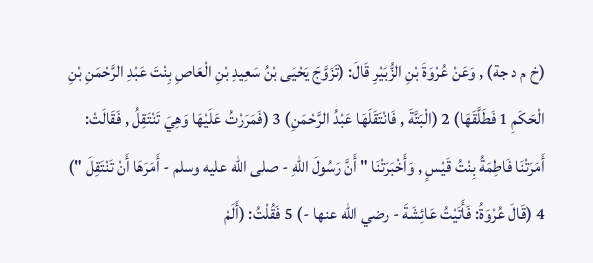(خ م د جة) , وَعَنْ عُرْوَةَ بْنِ الزُّبَيْرِ قَالَ: (تَزَوَّجَ يَحْيَى بْنُ سَعِيدِ بْنِ الْعَاصِ بِنْتَ عَبْدِ الرَّحْمَنِ بْنِ الْحَكَمِ 1 فَطَلَّقَهَا) 2 (الْبَتَّةَ , فَانْتَقَلَهَا عَبْدُ الرَّحْمَنِ) 3 (فَمَرَرْتُ عَلَيْهَا وَهِيَ تَنْتَقِلُ , فَقَالَتْ: أَمَرَتْنَا فَاطِمَةُ بِنْتُ قَيْسٍ , وَأَخْبَرَتْنَا " أَنَّ رَسُولَ اللهِ - صلى الله عليه وسلم - أَمَرَهَا أَنْ تَنْتَقِلَ ") 4 (قَالَ عُرْوَةُ: فَأَتَيْتُ عَائِشَةَ - رضي الله عنها -) 5 فَقُلْتُ: (أَلَمْ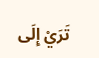تَرَيْ إِلَى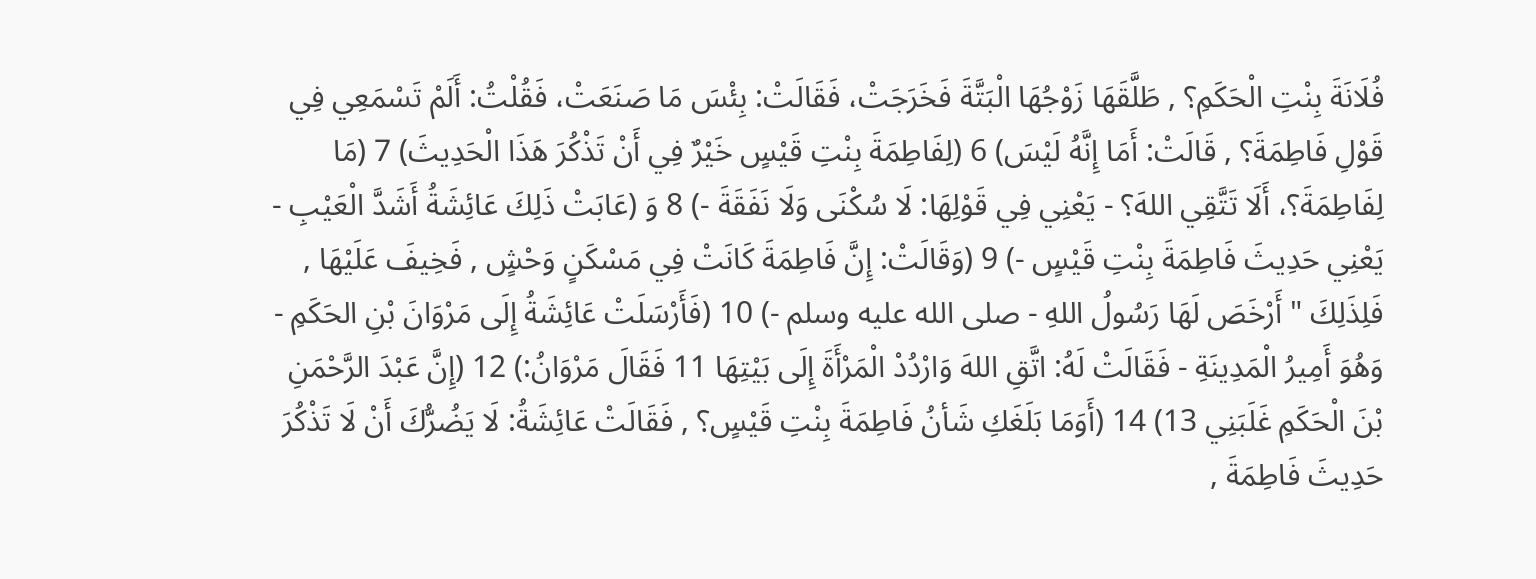فُلَانَةَ بِنْتِ الْحَكَمِ؟ , طَلَّقَهَا زَوْجُهَا الْبَتَّةَ فَخَرَجَتْ، فَقَالَتْ: بِئْسَ مَا صَنَعَتْ، فَقُلْتُ: أَلَمْ تَسْمَعِي فِي قَوْلِ فَاطِمَةَ؟ , قَالَتْ: أَمَا إِنَّهُ لَيْسَ) 6 (لِفَاطِمَةَ بِنْتِ قَيْسٍ خَيْرٌ فِي أَنْ تَذْكُرَ هَذَا الْحَدِيثَ) 7 (مَا لِفَاطِمَةَ؟، أَلَا تَتَّقِي اللهَ؟ - يَعْنِي فِي قَوْلِهَا: لَا سُكْنَى وَلَا نَفَقَةَ -) 8 وَ (عَابَتْ ذَلِكَ عَائِشَةُ أَشَدَّ الْعَيْبِ - يَعْنِي حَدِيثَ فَاطِمَةَ بِنْتِ قَيْسٍ -) 9 (وَقَالَتْ: إِنَّ فَاطِمَةَ كَانَتْ فِي مَسْكَنٍ وَحْشٍ , فَخِيفَ عَلَيْهَا , فَلِذَلِكَ " أَرْخَصَ لَهَا رَسُولُ اللهِ - صلى الله عليه وسلم -) 10 (فَأَرْسَلَتْ عَائِشَةُ إِلَى مَرْوَانَ بْنِ الحَكَمِ - وَهُوَ أَمِيرُ الْمَدِينَةِ - فَقَالَتْ لَهُ: اتَّقِ اللهَ وَارْدُدْ الْمَرْأَةَ إِلَى بَيْتِهَا 11 فَقَالَ مَرْوَانُ:) 12 (إِنَّ عَبْدَ الرَّحْمَنِ بْنَ الْحَكَمِ غَلَبَنِي 13) 14 (أَوَمَا بَلَغَكِ شَأنُ فَاطِمَةَ بِنْتِ قَيْسٍ؟ , فَقَالَتْ عَائِشَةُ: لَا يَضُرُّكَ أَنْ لَا تَذْكُرَ حَدِيثَ فَاطِمَةَ ,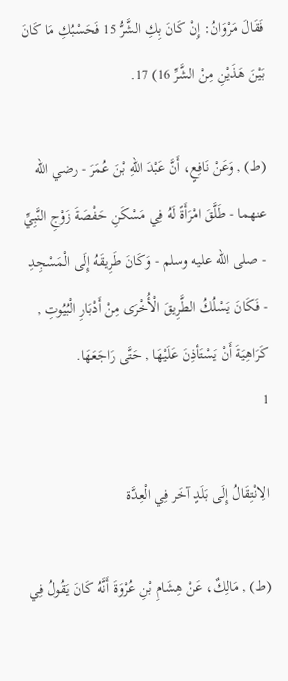فَقَالَ مَرْوَانُ: إِنْ كَانَ بِكِ الشَّرُّ 15 فَحَسْبُكِ مَا كَانَ بَيْنَ هَذَيْنِ مِنْ الشَّرِّ 16) 17.

(ط) , وَعَنْ نَافِعٍ، أَنَّ عَبْدَ اللهِ بْنَ عُمَرَ - رضي الله عنهما - طَلَّقَ امْرَأَةً لَهُ فِي مَسْكَنِ حَفْصَةَ زَوْجِ النَّبِيِّ - صلى الله عليه وسلم - وَكَانَ طَرِيقَهُ إِلَى الْمَسْجِدِ - فَكَانَ يَسْلُكُ الطَّرِيقَ الْأُخْرَى مِنْ أَدْبَارِ الْبُيُوتِ , كَرَاهِيَةَ أَنْ يَسْتَأذِنَ عَلَيْهَا , حَتَّى رَاجَعَهَا.
1

الِانْتِقَالُ إِلَى بَلَدٍ آخَر فِي الْعِدَّة

(ط) , مَالِكٌ، عَنْ هِشَامِ بْنِ عُرْوَةَ أَنَّهُ كَانَ يَقُولُ فِي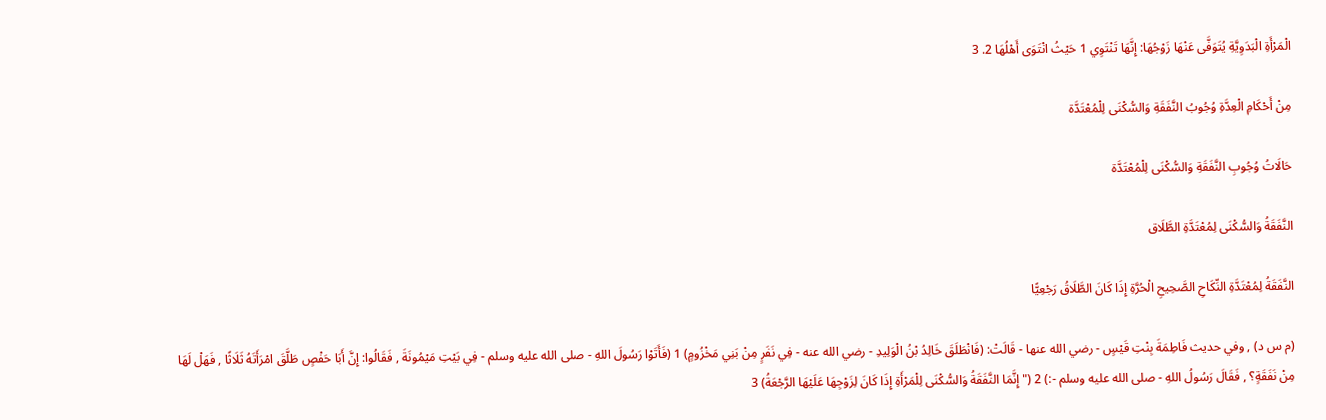الْمَرْأَةِ الْبَدَوِيَّةِ يُتَوَفَّى عَنْهَا زَوْجُهَا: إِنَّهَا تَنْتَوِي 1 حَيْثُ انْتَوَى أَهْلُهَا 2. 3

مِنْ أَحْكَامِ الْعِدَّةِ وُجُوبُ النَّفَقَةِ وَالسُّكْنَى لِلْمُعْتَدَّة

حَالَاتُ وُجُوبِ النَّفَقَةِ وَالسُّكْنَى لِلْمُعْتَدَّة

النَّفَقَةُ وَالسُّكْنَى لِمُعْتَدَّةِ الطَّلَاق

النَّفَقَةُ لِمُعْتَدَّةِ النِّكَاحِ الصَّحِيحِ الْحُرَّةِ إِذَا كَانَ الطَّلَاقُ رَجْعِيًّا

(م س د) , وفي حديث فَاطِمَةَ بِنْتِ قَيْسٍ - رضي الله عنها - قَالَتْ: (فَانْطَلَقَ خَالِدُ بْنُ الْوَلِيدِ - رضي الله عنه - فِي نَفَرٍ مِنْ بَنِي مَخْزُومٍ) 1 (فَأَتَوْا رَسُولَ اللهِ - صلى الله عليه وسلم - فِي بَيْتِ مَيْمُونَةَ , فَقَالُوا: إِنَّ أَبَا حَفْصٍ طَلَّقَ امْرَأَتَهُ ثَلَاثًا , فَهَلْ لَهَا مِنْ نَفَقَةٍ؟ , فَقَالَ رَسُولُ اللهِ - صلى الله عليه وسلم -:) 2 (" إِنَّمَا النَّفَقَةُ وَالسُّكْنَى لِلْمَرْأَةِ إِذَا كَانَ لِزَوْجِهَا عَلَيْهَا الرَّجْعَةُ) 3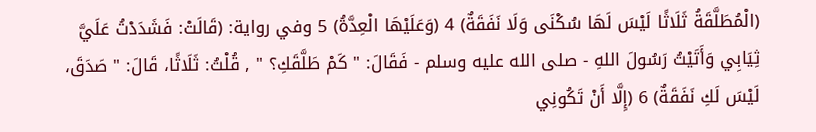(الْمُطَلَّقَةُ ثَلَاثًا لَيْسَ لَهَا سُكْنَى وَلَا نَفَقَةٌ) 4 (وَعَلَيْهَا الْعِدَّةُ) 5 وفي رواية: (قَالَتْ: فَشَدَدْتُ عَلَيَّ ثِيَابِي وَأَتَيْتُ رَسُولَ اللهِ - صلى الله عليه وسلم - فَقَالَ: " كَمْ طَلَّقَكِ؟ " , قُلْتُ: ثَلَاثًا، قَالَ: " صَدَقَ، لَيْسَ لَكِ نَفَقَةٌ) 6 (إِلَّا أَنْ تَكُونِي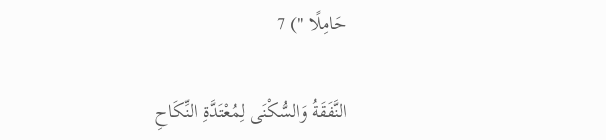حَامِلًا ") 7

النَّفَقَةُ وَالسُّكْنَى لِمُعْتَدَّةِ النِّكَاحِ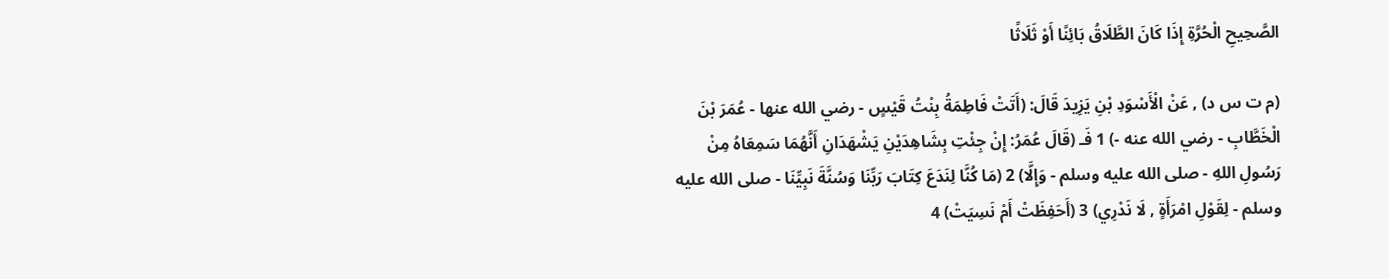الصَّحِيحِ الْحُرَّةِ إِذَا كَانَ الطَّلَاقُ بَائِنًا أَوْ ثَلَاثًا

(م ت س د) , عَنْ الْأَسْوَدِ بْنِ يَزِيدَ قَالَ: (أَتَتْ فَاطِمَةُ بِنْتُ قَيْسٍ - رضي الله عنها - عُمَرَ بْنَ الْخَطَّابِ - رضي الله عنه -) 1 فَـ (قَالَ عُمَرُ: إِنْ جِئْتِ بِشَاهِدَيْنِ يَشْهَدَانِ أَنَّهُمَا سَمِعَاهُ مِنْ رَسُولِ اللهِ - صلى الله عليه وسلم - وَإِلَّا) 2 (مَا كُنَّا لِنَدَعَ كِتَابَ رَبِّنَا وَسُنَّةَ نَبِيِّنَا - صلى الله عليه وسلم - لِقَوْلِ امْرَأَةٍ , لَا نَدْرِي) 3 (أَحَفِظَتْ أَمْ نَسِيَتْ) 4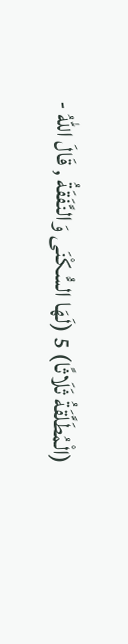(الْمُطَلَّقَةُ ثَلَاثًا) 5 (لَهَا السُّكْنَى وَالنَّفَقَةُ , قَالَ اللهُ -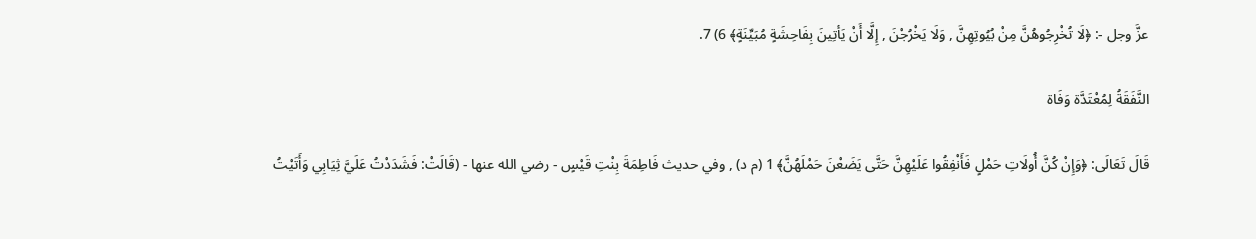عزَّ وجل -: ﴿لَا تُخْرِجُوهُنَّ مِنْ بُيُوتِهِنَّ , وَلَا يَخْرُجْنَ , إِلَّا أَنْ يَأتِينَ بِفَاحِشَةٍ مُبَيِّنَةٍ﴾ 6) 7.

النَّفَقَةُ لِمُعْتَدَّة وَفَاة

قَالَ تَعَالَى: ﴿وَإِنْ كُنَّ أُولَاتِ حَمْلٍ فَأَنْفِقُوا عَلَيْهِنَّ حَتَّى يَضَعْنَ حَمْلَهُنَّ﴾ 1 (م د) , وفي حديث فَاطِمَةَ بِنْتِ قَيْسٍ - رضي الله عنها - (قَالَتْ: فَشَدَدْتُ عَلَيَّ ثِيَابِي وَأَتَيْتُ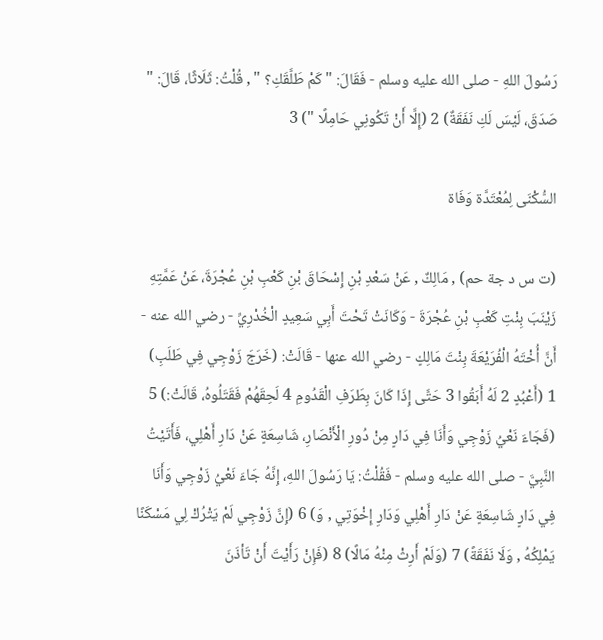رَسُولَ اللهِ - صلى الله عليه وسلم - فَقَالَ: " كَمْ طَلَّقَكِ؟ " , قُلْتُ: ثَلَاثًا، قَالَ: " صَدَقَ، لَيْسَ لَكِ نَفَقَةٌ) 2 (إِلَّا أَنْ تَكُونِي حَامِلًا ") 3

السُّكْنَى لِمُعْتَدَّة وَفَاة

(ت س د جة حم) , مَالِكٌ , عَنْ سَعْدِ بْنِ إِسْحَاقَ بْنِ كَعْبِ بْنِ عُجْرَةَ، عَنْ عَمَّتِهِ زَيْنَبَ بِنْتِ كَعْبِ بْنِ عُجْرَةَ - وَكَانَتْ تَحْتَ أَبِي سَعِيدٍ الْخُدْرِيِّ - رضي الله عنه - أَنَّ أُخْتَهُ الْفُرَيْعَةَ بِنْتَ مَالِكٍ - رضي الله عنها - قَالَتْ: (خَرَجَ زَوْجِي فِي طَلَبِ) 1 (أَعْبُدٍ 2 لَهُ أَبَقُوا 3 حَتَّى إِذَا كَانَ بِطَرَفِ الْقَدُومِ 4 لَحِقَهُمْ فَقَتَلُوهُ، قَالَتْ:) 5 (فَجَاءَ نَعْيُ زَوْجِي وَأَنَا فِي دَارٍ مِنْ دُورِ الْأَنْصَارِ، شَاسِعَةٍ عَنْ دَارِ أَهْلِي، فَأَتَيْتُ النَّبِيَّ - صلى الله عليه وسلم - فَقُلْتُ: يَا رَسُولَ اللهِ، إِنَّهُ جَاءَ نَعْيُ زَوْجِي وَأَنَا فِي دَارٍ شَاسِعَةٍ عَنْ دَارِ أَهْلِي وَدَارِ إِخْوَتِي , وَ) 6 (إِنَّ زَوْجِي لَمْ يَتْرُكْ لِي مَسْكَنًا يَمْلِكُهُ , وَلَا نَفَقَةً) 7 (وَلَمْ أَرِثْ مِنْهُ مَالًا) 8 (فَإِنْ رَأَيْتَ أَنْ تَأذَنَ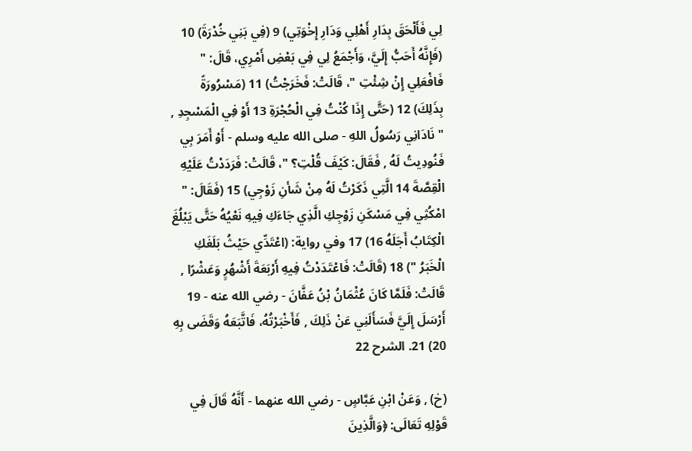لِي فَأَلْحَقَ بِدَارِ أَهْلِي وَدَارِ إِخْوَتِي) 9 (فِي بَنِي خُدْرَةَ) 10 (فَإِنَّهُ أَحَبُّ إِلَيَّ، وَأَجْمَعُ لِي فِي بَعْضِ أَمْرِي، قَالَ: " فَافْعَلِي إِنْ شِئْتِ "، قَالَتْ: فَخَرَجْتُ) 11 (مَسْرُورَةً بِذَلِكَ) 12 (حَتَّى إِذَا كُنْتُ فِي الْحُجْرَةِ 13 أَوْ فِي الْمَسْجِدِ , " نَادَانِي رَسُولُ اللهِ - صلى الله عليه وسلم - أَوْ أَمَرَ بِي فَنُودِيتُ لَهُ , فَقَالَ: كَيْفَ قُلْتِ؟ "، قَالَتْ: فَرَدَدْتُ عَلَيْهِ الْقِصَّةَ 14 الَّتِي ذَكَرْتُ لَهُ مِنْ شَأنِ زَوْجِي) 15 (فَقَالَ: " امْكُثِي فِي مَسْكَنِ زَوْجِكِ الَّذِي جَاءَكِ فِيهِ نَعْيُهُ حَتَّى يَبْلُغَ الْكِتَابُ أَجَلَهُ 16) 17 وفي رواية: (اعْتَدِّي حَيْثُ بَلَغَكِ الْخَبَرُ ") 18 (قَالَتْ: فَاعْتَدَدْتُ فِيهِ أَرْبَعَةَ أَشْهُرٍ وَعَشْرًا , قَالَتْ: فَلَمَّا كَانَ عُثْمَانُ بْنُ عَفَّانَ - رضي الله عنه - 19 أَرْسَلَ إِلَيَّ فَسَأَلَنِي عَنْ ذَلِكَ , فَأَخْبَرْتُهُ، فَاتَّبَعَهُ وَقَضَى بِهِ 20) 21. الشرح 22

(خ) , وَعَنْ ابْنِ عَبَّاسٍ - رضي الله عنهما - أَنَّهُ قَالَ فِي قَوْلِهِ تَعَالَى: ﴿وَالَّذِينَ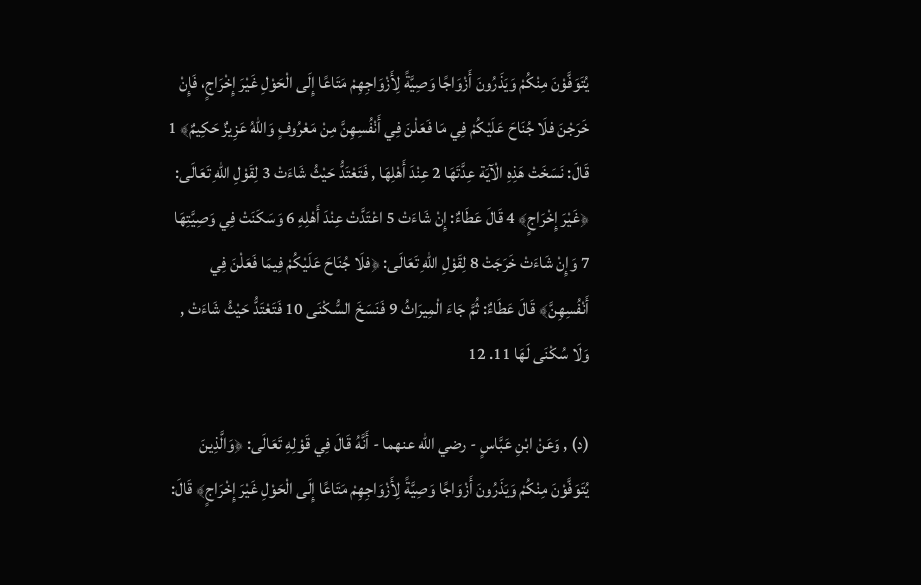يُتَوَفَّوْنَ مِنْكُمْ وَيَذَرُونَ أَزْوَاجًا وَصِيَّةً لِأَزْوَاجِهِمْ مَتَاعًا إِلَى الْحَوْلِ غَيْرَ إِخْرَاجٍ، فَإِنْ خَرَجْنَ فلَا جُنَاحَ عَلَيْكُمْ فِي مَا فَعَلْنَ فِي أَنْفُسِهِنَّ مِنْ مَعْرُوفٍ وَاللهُ عَزِيزٌ حَكِيمٌ﴾ 1 قَالَ: نَسَخَتْ هَذِهِ الْآيَة عِدَّتَهَا 2 عِنْدَ أَهْلِهَا , فَتَعْتَدُّ حَيْثُ شَاءَتْ 3 لِقَوْلِ اللهِ تَعَالَى: ﴿غَيْرَ إِخْرَاجٍ﴾ 4 قَالَ عَطَاءٌ: إِنْ شَاءَتْ 5 اعْتَدَّتْ عِنْدَ أَهْلِهِ 6 وَسَكَنَتْ فِي وَصِيَّتِهَا 7 وَإِنْ شَاءَتْ خَرَجَتْ 8 لِقَوْلِ اللهِ تَعَالَى: ﴿فلَا جُنَاحَ عَلَيْكُمْ فِيمَا فَعَلْنَ فِي أَنْفُسِهِنَّ﴾ قَالَ عَطَاءٌ: ثُمَّ جَاءَ الْمِيرَاثُ 9 فَنَسَخَ السُّكْنَى 10 فَتَعْتَدُّ حَيْثُ شَاءَتْ , وَلَا سُكْنَى لَهَا 11. 12

(د) , وَعَنْ ابْنِ عَبَّاسٍ - رضي الله عنهما - أَنَّهُ قَالَ فِي قَوْلِهِ تَعَالَى: ﴿وَالَّذِينَ يُتَوَفَّوْنَ مِنْكُمْ وَيَذَرُونَ أَزْوَاجًا وَصِيَّةً لِأَزْوَاجِهِمْ مَتَاعًا إِلَى الْحَوْلِ غَيْرَ إِخْرَاجٍ﴾ قَالَ: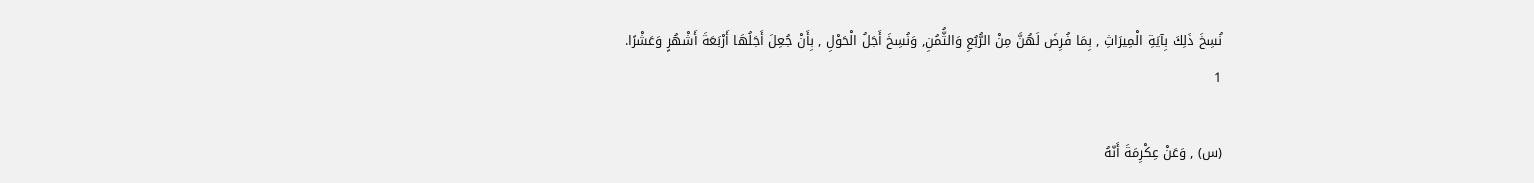نُسِخَ ذَلِكَ بِآيَةِ الْمِيرَاثِ , بِمَا فُرِضَ لَهُنَّ مِنْ الرُّبُعِ وَالثُّمُنِ, وَنُسِخَ أَجَلُ الْحَوْلِ , بِأَنْ جُعِلَ أَجَلُهَا أَرْبَعَةَ أَشْهُرٍ وَعَشْرًا.
1

(س) , وَعَنْ عِكْرِمَةَ أَنّهُ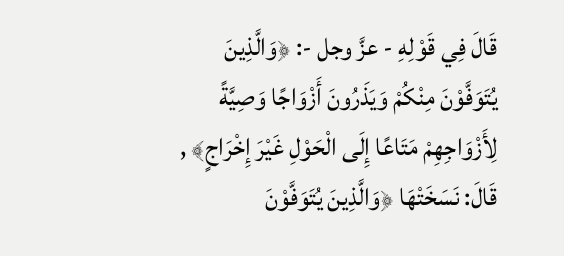قَالَ فِي قَوْلِهِ - عزَّ وجل -: ﴿وَالَّذِينَ يُتَوَفَّوْنَ مِنْكُمْ وَيَذَرُونَ أَزْوَاجًا وَصِيَّةً لِأَزْوَاجِهِمْ مَتَاعًا إِلَى الْحَوْلِ غَيْرَ إِخْرَاجٍ﴾ , قَالَ: نَسَخَتْهَا ﴿وَالَّذِينَ يُتَوَفَّوْنَ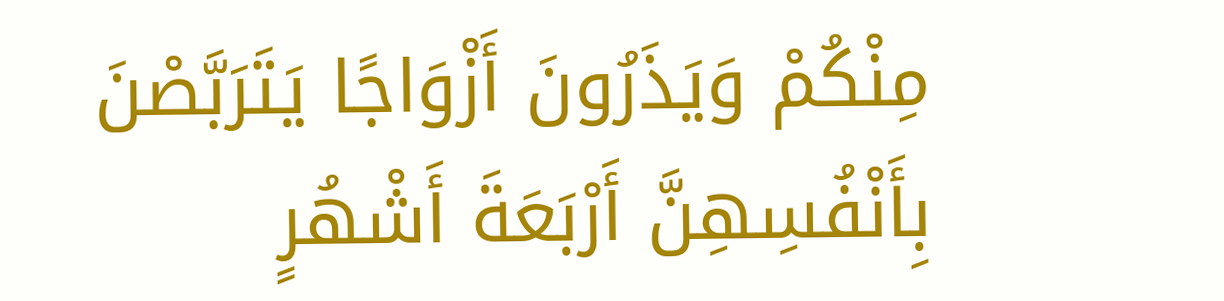مِنْكُمْ وَيَذَرُونَ أَزْوَاجًا يَتَرَبَّصْنَ بِأَنْفُسِهِنَّ أَرْبَعَةَ أَشْهُرٍ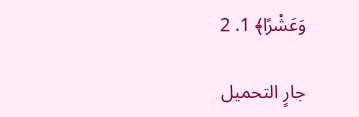وَعَشْرًا﴾ 1. 2

جارٍ التحميل